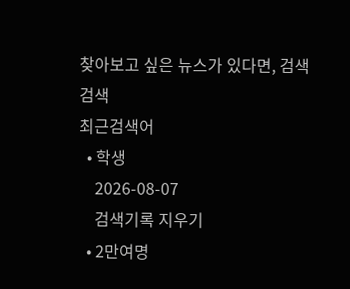찾아보고 싶은 뉴스가 있다면, 검색
검색
최근검색어
  • 학생
    2026-08-07
    검색기록 지우기
  • 2만여명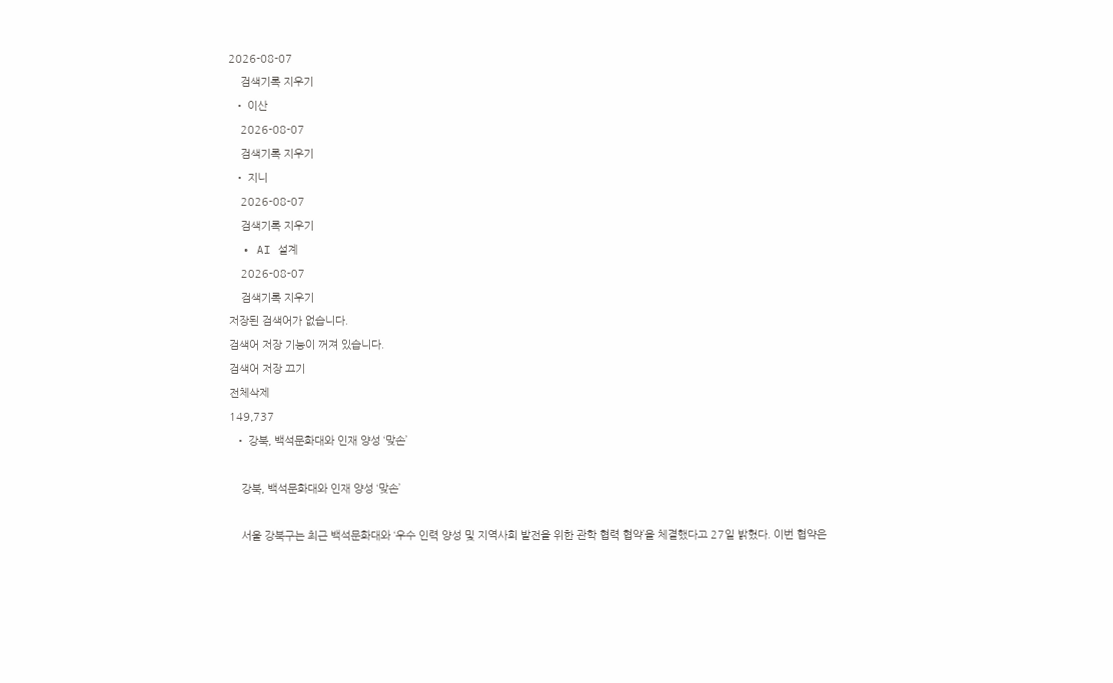2026-08-07
    검색기록 지우기
  • 이산
    2026-08-07
    검색기록 지우기
  • 지니
    2026-08-07
    검색기록 지우기
  • AI 설계
    2026-08-07
    검색기록 지우기
저장된 검색어가 없습니다.
검색어 저장 기능이 꺼져 있습니다.
검색어 저장 끄기
전체삭제
149,737
  • 강북, 백석문화대와 인재 양성 ‘맞손’

    강북, 백석문화대와 인재 양성 ‘맞손’

    서울 강북구는 최근 백석문화대와 ‘우수 인력 양성 및 지역사회 발전을 위한 관학 협력 협약’을 체결했다고 27일 밝혔다. 이번 협약은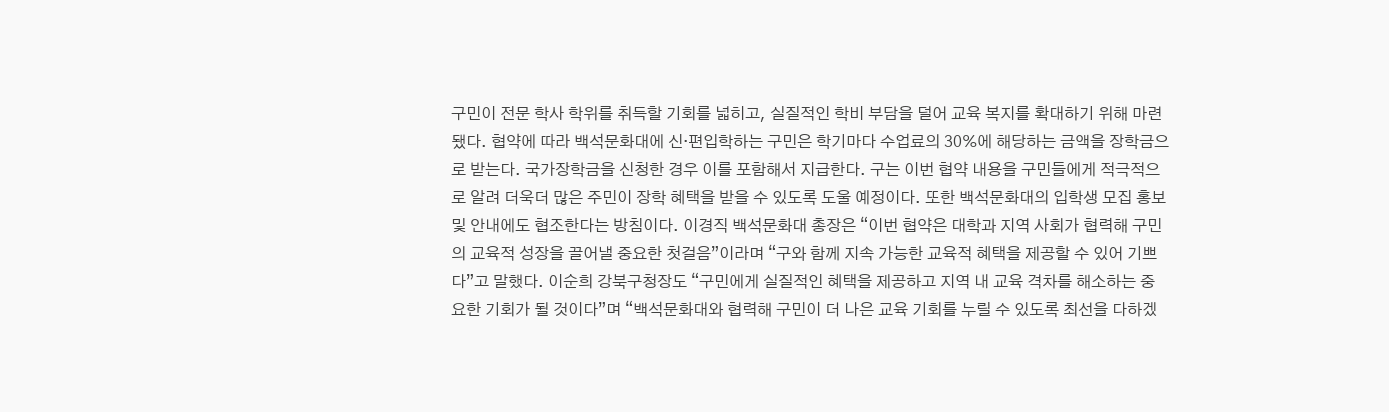구민이 전문 학사 학위를 취득할 기회를 넓히고, 실질적인 학비 부담을 덜어 교육 복지를 확대하기 위해 마련됐다. 협약에 따라 백석문화대에 신·편입학하는 구민은 학기마다 수업료의 30%에 해당하는 금액을 장학금으로 받는다. 국가장학금을 신청한 경우 이를 포함해서 지급한다. 구는 이번 협약 내용을 구민들에게 적극적으로 알려 더욱더 많은 주민이 장학 혜택을 받을 수 있도록 도울 예정이다. 또한 백석문화대의 입학생 모집 홍보 및 안내에도 협조한다는 방침이다. 이경직 백석문화대 총장은 “이번 협약은 대학과 지역 사회가 협력해 구민의 교육적 성장을 끌어낼 중요한 첫걸음”이라며 “구와 함께 지속 가능한 교육적 혜택을 제공할 수 있어 기쁘다”고 말했다. 이순희 강북구청장도 “구민에게 실질적인 혜택을 제공하고 지역 내 교육 격차를 해소하는 중요한 기회가 될 것이다”며 “백석문화대와 협력해 구민이 더 나은 교육 기회를 누릴 수 있도록 최선을 다하겠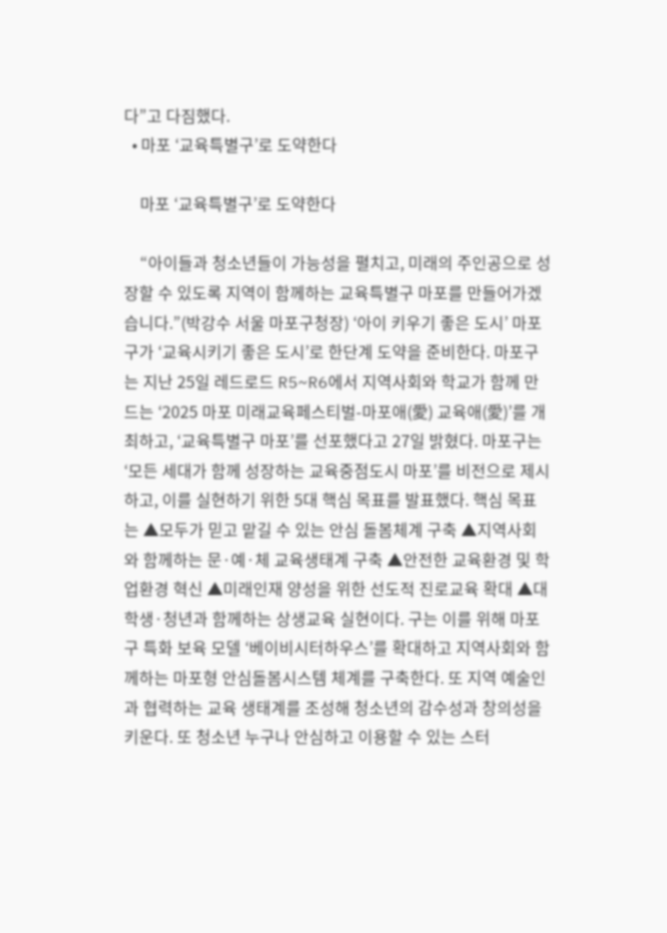다”고 다짐했다.
  • 마포 ‘교육특별구’로 도약한다

    마포 ‘교육특별구’로 도약한다

    “아이들과 청소년들이 가능성을 펼치고, 미래의 주인공으로 성장할 수 있도록 지역이 함께하는 교육특별구 마포를 만들어가겠습니다.”(박강수 서울 마포구청장) ‘아이 키우기 좋은 도시’ 마포구가 ‘교육시키기 좋은 도시’로 한단계 도약을 준비한다. 마포구는 지난 25일 레드로드 R5~R6에서 지역사회와 학교가 함께 만드는 ‘2025 마포 미래교육페스티벌-마포애(愛) 교육애(愛)’를 개최하고, ‘교육특별구 마포’를 선포했다고 27일 밝혔다. 마포구는 ‘모든 세대가 함께 성장하는 교육중점도시 마포’를 비전으로 제시하고, 이를 실현하기 위한 5대 핵심 목표를 발표했다. 핵심 목표는 ▲모두가 믿고 맡길 수 있는 안심 돌봄체계 구축 ▲지역사회와 함께하는 문·예·체 교육생태계 구축 ▲안전한 교육환경 및 학업환경 혁신 ▲미래인재 양성을 위한 선도적 진로교육 확대 ▲대학생·청년과 함께하는 상생교육 실현이다. 구는 이를 위해 마포구 특화 보육 모델 ‘베이비시터하우스’를 확대하고 지역사회와 함께하는 마포형 안심돌봄시스템 체계를 구축한다. 또 지역 예술인과 협력하는 교육 생태계를 조성해 청소년의 감수성과 창의성을 키운다. 또 청소년 누구나 안심하고 이용할 수 있는 스터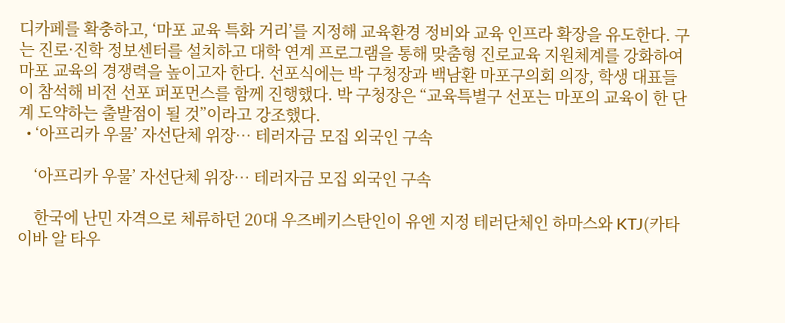디카페를 확충하고, ‘마포 교육 특화 거리’를 지정해 교육환경 정비와 교육 인프라 확장을 유도한다. 구는 진로·진학 정보센터를 설치하고 대학 연계 프로그램을 통해 맞춤형 진로교육 지원체계를 강화하여 마포 교육의 경쟁력을 높이고자 한다. 선포식에는 박 구청장과 백남환 마포구의회 의장, 학생 대표들이 참석해 비전 선포 퍼포먼스를 함께 진행했다. 박 구청장은 “교육특별구 선포는 마포의 교육이 한 단계 도약하는 출발점이 될 것”이라고 강조했다.
  • ‘아프리카 우물’ 자선단체 위장… 테러자금 모집 외국인 구속

    ‘아프리카 우물’ 자선단체 위장… 테러자금 모집 외국인 구속

    한국에 난민 자격으로 체류하던 20대 우즈베키스탄인이 유엔 지정 테러단체인 하마스와 KTJ(카타이바 알 타우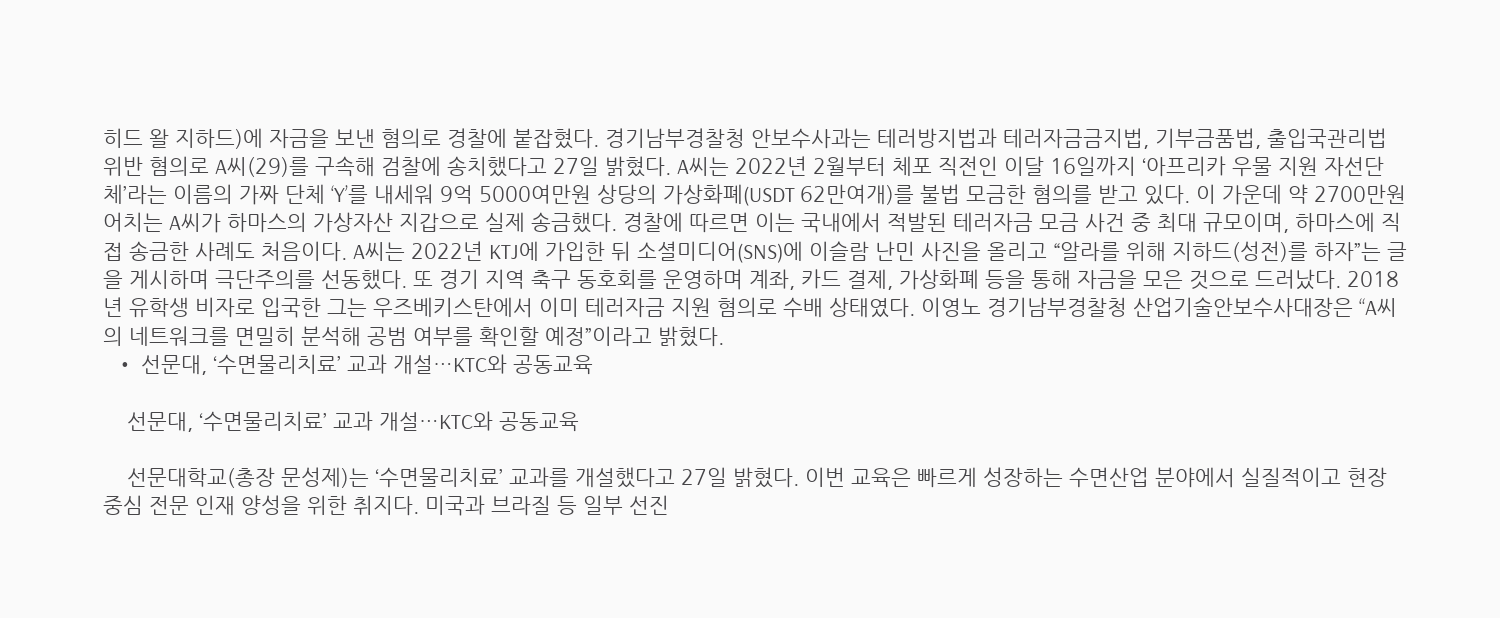히드 왈 지하드)에 자금을 보낸 혐의로 경찰에 붙잡혔다. 경기남부경찰청 안보수사과는 테러방지법과 테러자금금지법, 기부금품법, 출입국관리법 위반 혐의로 A씨(29)를 구속해 검찰에 송치했다고 27일 밝혔다. A씨는 2022년 2월부터 체포 직전인 이달 16일까지 ‘아프리카 우물 지원 자선단체’라는 이름의 가짜 단체 ‘Y’를 내세워 9억 5000여만원 상당의 가상화폐(USDT 62만여개)를 불법 모금한 혐의를 받고 있다. 이 가운데 약 2700만원어치는 A씨가 하마스의 가상자산 지갑으로 실제 송금했다. 경찰에 따르면 이는 국내에서 적발된 테러자금 모금 사건 중 최대 규모이며, 하마스에 직접 송금한 사례도 처음이다. A씨는 2022년 KTJ에 가입한 뒤 소셜미디어(SNS)에 이슬람 난민 사진을 올리고 “알라를 위해 지하드(성전)를 하자”는 글을 게시하며 극단주의를 선동했다. 또 경기 지역 축구 동호회를 운영하며 계좌, 카드 결제, 가상화폐 등을 통해 자금을 모은 것으로 드러났다. 2018년 유학생 비자로 입국한 그는 우즈베키스탄에서 이미 테러자금 지원 혐의로 수배 상태였다. 이영노 경기남부경찰청 산업기술안보수사대장은 “A씨의 네트워크를 면밀히 분석해 공범 여부를 확인할 예정”이라고 밝혔다.
  • 선문대, ‘수면물리치료’ 교과 개설…KTC와 공동교육

    선문대, ‘수면물리치료’ 교과 개설…KTC와 공동교육

    선문대학교(총장 문성제)는 ‘수면물리치료’ 교과를 개설했다고 27일 밝혔다. 이번 교육은 빠르게 성장하는 수면산업 분야에서 실질적이고 현장 중심 전문 인재 양성을 위한 취지다. 미국과 브라질 등 일부 선진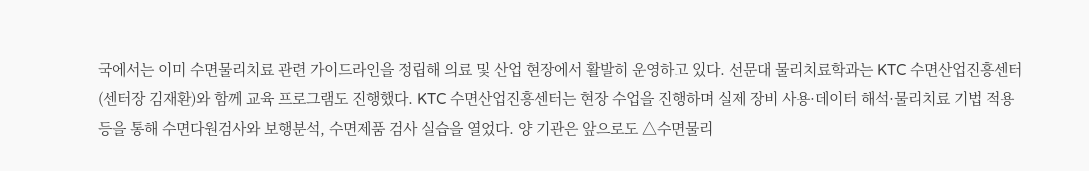국에서는 이미 수면물리치료 관련 가이드라인을 정립해 의료 및 산업 현장에서 활발히 운영하고 있다. 선문대 물리치료학과는 KTC 수면산업진흥센터(센터장 김재환)와 함께 교육 프로그램도 진행했다. KTC 수면산업진흥센터는 현장 수업을 진행하며 실제 장비 사용·데이터 해석·물리치료 기법 적용 등을 통해 수면다원검사와 보행분석, 수면제품 검사 실습을 열었다. 양 기관은 앞으로도 △수면물리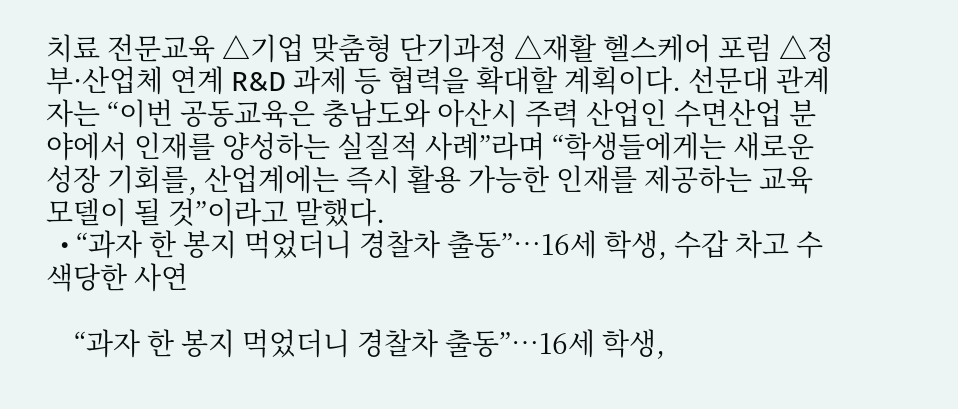치료 전문교육 △기업 맞춤형 단기과정 △재활 헬스케어 포럼 △정부·산업체 연계 R&D 과제 등 협력을 확대할 계획이다. 선문대 관계자는 “이번 공동교육은 충남도와 아산시 주력 산업인 수면산업 분야에서 인재를 양성하는 실질적 사례”라며 “학생들에게는 새로운 성장 기회를, 산업계에는 즉시 활용 가능한 인재를 제공하는 교육 모델이 될 것”이라고 말했다.
  • “과자 한 봉지 먹었더니 경찰차 출동”…16세 학생, 수갑 차고 수색당한 사연

    “과자 한 봉지 먹었더니 경찰차 출동”…16세 학생,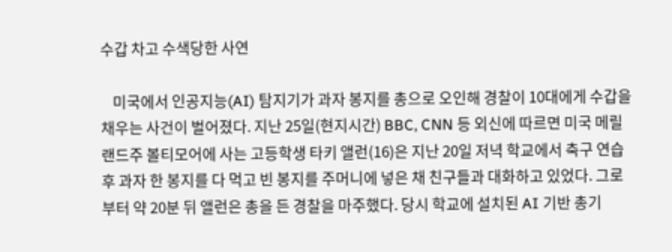수갑 차고 수색당한 사연

    미국에서 인공지능(AI) 탐지기가 과자 봉지를 총으로 오인해 경찰이 10대에게 수갑을 채우는 사건이 벌어졌다. 지난 25일(현지시간) BBC, CNN 등 외신에 따르면 미국 메릴랜드주 볼티모어에 사는 고등학생 타키 앨런(16)은 지난 20일 저녁 학교에서 축구 연습 후 과자 한 봉지를 다 먹고 빈 봉지를 주머니에 넣은 채 친구들과 대화하고 있었다. 그로부터 약 20분 뒤 앨런은 총을 든 경찰을 마주했다. 당시 학교에 설치된 AI 기반 총기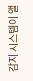감지 시스템이 앨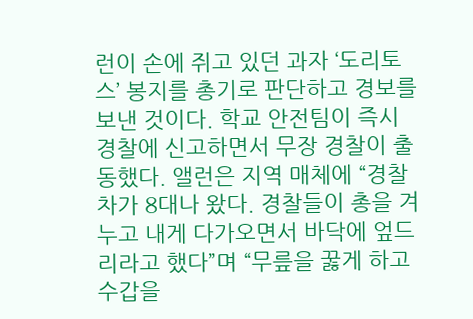런이 손에 쥐고 있던 과자 ‘도리토스’ 봉지를 총기로 판단하고 경보를 보낸 것이다. 학교 안전팀이 즉시 경찰에 신고하면서 무장 경찰이 출동했다. 앨런은 지역 매체에 “경찰차가 8대나 왔다. 경찰들이 총을 겨누고 내게 다가오면서 바닥에 엎드리라고 했다”며 “무릎을 꿇게 하고 수갑을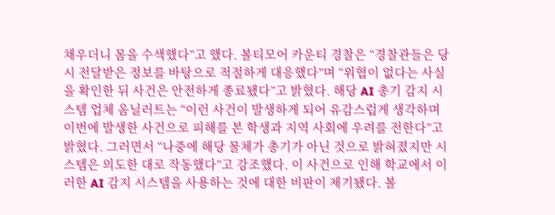채우더니 몸을 수색했다”고 했다. 볼티모어 카운티 경찰은 “경찰관들은 당시 전달받은 정보를 바탕으로 적절하게 대응했다”며 “위협이 없다는 사실을 확인한 뒤 사건은 안전하게 종료됐다”고 밝혔다. 해당 AI 총기 감지 시스템 업체 옴닐러트는 “이런 사건이 발생하게 되어 유감스럽게 생각하며 이번에 발생한 사건으로 피해를 본 학생과 지역 사회에 우려를 전한다”고 밝혔다. 그러면서 “나중에 해당 물체가 총기가 아닌 것으로 밝혀졌지만 시스템은 의도한 대로 작동했다”고 강조했다. 이 사건으로 인해 학교에서 이러한 AI 감지 시스템을 사용하는 것에 대한 비판이 제기됐다. 볼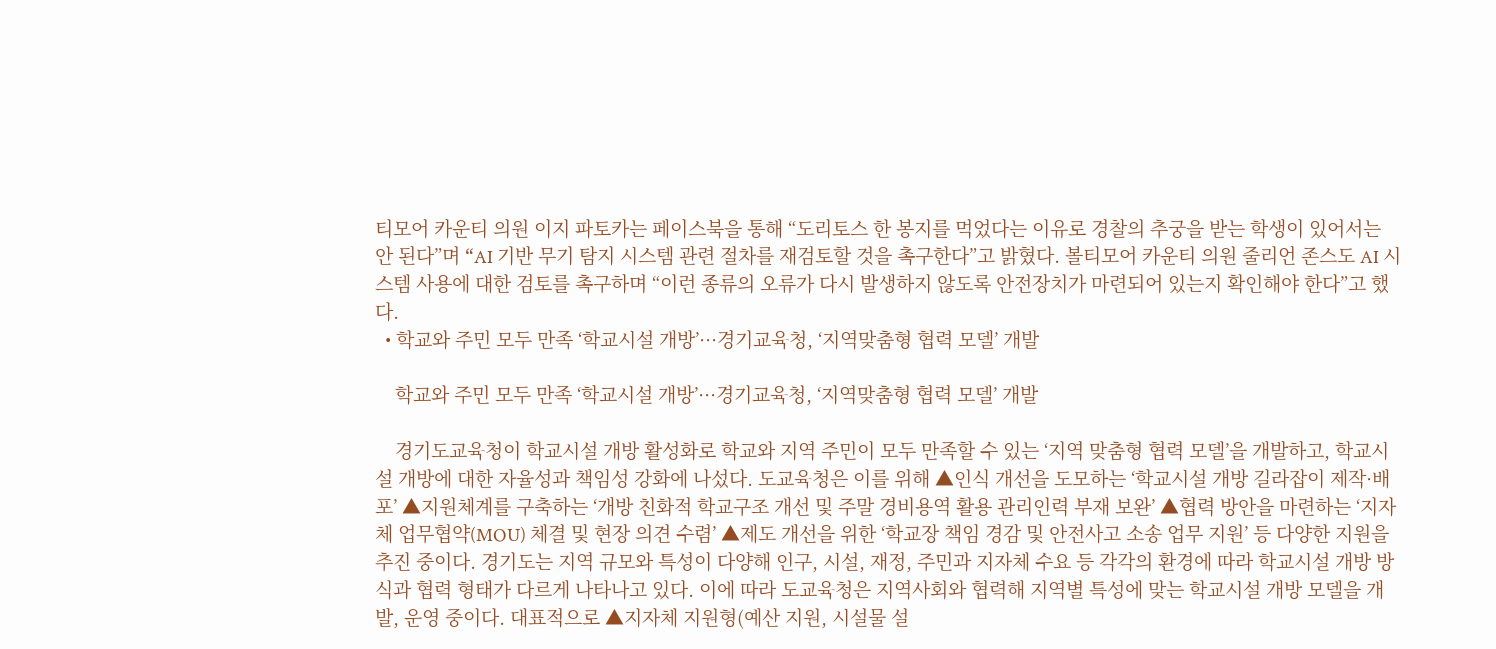티모어 카운티 의원 이지 파토카는 페이스북을 통해 “도리토스 한 봉지를 먹었다는 이유로 경찰의 추궁을 받는 학생이 있어서는 안 된다”며 “AI 기반 무기 탐지 시스템 관련 절차를 재검토할 것을 촉구한다”고 밝혔다. 볼티모어 카운티 의원 줄리언 존스도 AI 시스템 사용에 대한 검토를 촉구하며 “이런 종류의 오류가 다시 발생하지 않도록 안전장치가 마련되어 있는지 확인해야 한다”고 했다.
  • 학교와 주민 모두 만족 ‘학교시설 개방’···경기교육청, ‘지역맞춤형 협력 모델’ 개발

    학교와 주민 모두 만족 ‘학교시설 개방’···경기교육청, ‘지역맞춤형 협력 모델’ 개발

    경기도교육청이 학교시설 개방 활성화로 학교와 지역 주민이 모두 만족할 수 있는 ‘지역 맞춤형 협력 모델’을 개발하고, 학교시설 개방에 대한 자율성과 책임성 강화에 나섰다. 도교육청은 이를 위해 ▲인식 개선을 도모하는 ‘학교시설 개방 길라잡이 제작·배포’ ▲지원체계를 구축하는 ‘개방 친화적 학교구조 개선 및 주말 경비용역 활용 관리인력 부재 보완’ ▲협력 방안을 마련하는 ‘지자체 업무협약(MOU) 체결 및 현장 의견 수렴’ ▲제도 개선을 위한 ‘학교장 책임 경감 및 안전사고 소송 업무 지원’ 등 다양한 지원을 추진 중이다. 경기도는 지역 규모와 특성이 다양해 인구, 시설, 재정, 주민과 지자체 수요 등 각각의 환경에 따라 학교시설 개방 방식과 협력 형태가 다르게 나타나고 있다. 이에 따라 도교육청은 지역사회와 협력해 지역별 특성에 맞는 학교시설 개방 모델을 개발, 운영 중이다. 대표적으로 ▲지자체 지원형(예산 지원, 시설물 설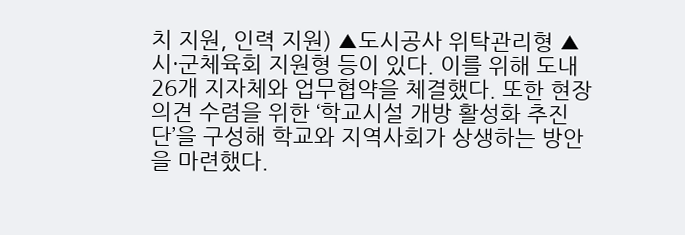치 지원, 인력 지원) ▲도시공사 위탁관리형 ▲시·군체육회 지원형 등이 있다. 이를 위해 도내 26개 지자체와 업무협약을 체결했다. 또한 현장 의견 수렴을 위한 ‘학교시설 개방 활성화 추진단’을 구성해 학교와 지역사회가 상생하는 방안을 마련했다.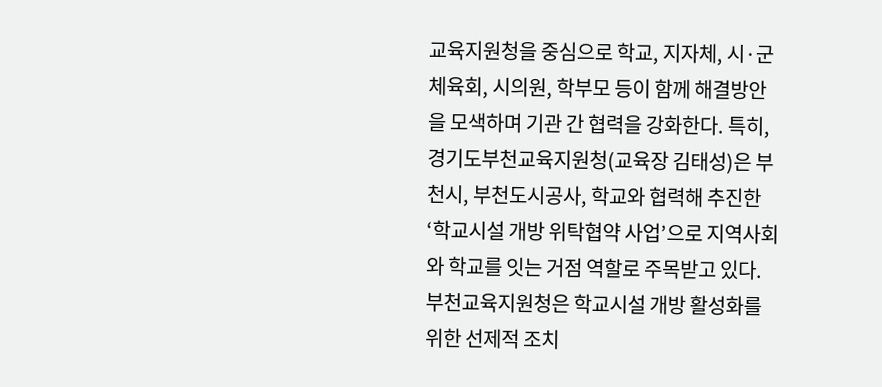교육지원청을 중심으로 학교, 지자체, 시·군 체육회, 시의원, 학부모 등이 함께 해결방안을 모색하며 기관 간 협력을 강화한다. 특히, 경기도부천교육지원청(교육장 김태성)은 부천시, 부천도시공사, 학교와 협력해 추진한 ‘학교시설 개방 위탁협약 사업’으로 지역사회와 학교를 잇는 거점 역할로 주목받고 있다. 부천교육지원청은 학교시설 개방 활성화를 위한 선제적 조치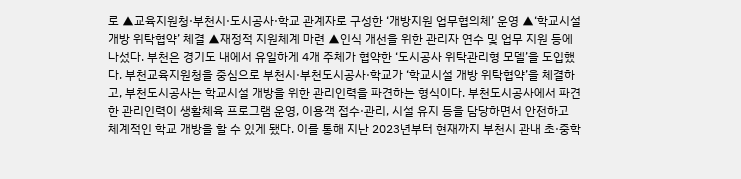로 ▲교육지원청·부천시·도시공사·학교 관계자로 구성한 ‘개방지원 업무협의체’ 운영 ▲‘학교시설 개방 위탁협약’ 체결 ▲재정적 지원체계 마련 ▲인식 개선을 위한 관리자 연수 및 업무 지원 등에 나섰다. 부천은 경기도 내에서 유일하게 4개 주체가 협약한 ‘도시공사 위탁관리형 모델’을 도입했다. 부천교육지원청을 중심으로 부천시·부천도시공사·학교가 ‘학교시설 개방 위탁협약’을 체결하고, 부천도시공사는 학교시설 개방을 위한 관리인력을 파견하는 형식이다. 부천도시공사에서 파견한 관리인력이 생활체육 프로그램 운영, 이용객 접수·관리, 시설 유지 등을 담당하면서 안전하고 체계적인 학교 개방을 할 수 있게 됐다. 이를 통해 지난 2023년부터 현재까지 부천시 관내 초·중학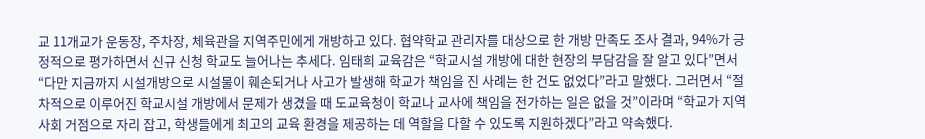교 11개교가 운동장, 주차장, 체육관을 지역주민에게 개방하고 있다. 협약학교 관리자를 대상으로 한 개방 만족도 조사 결과, 94%가 긍정적으로 평가하면서 신규 신청 학교도 늘어나는 추세다. 임태희 교육감은 “학교시설 개방에 대한 현장의 부담감을 잘 알고 있다”면서 “다만 지금까지 시설개방으로 시설물이 훼손되거나 사고가 발생해 학교가 책임을 진 사례는 한 건도 없었다”라고 말했다. 그러면서 “절차적으로 이루어진 학교시설 개방에서 문제가 생겼을 때 도교육청이 학교나 교사에 책임을 전가하는 일은 없을 것”이라며 “학교가 지역사회 거점으로 자리 잡고, 학생들에게 최고의 교육 환경을 제공하는 데 역할을 다할 수 있도록 지원하겠다”라고 약속했다.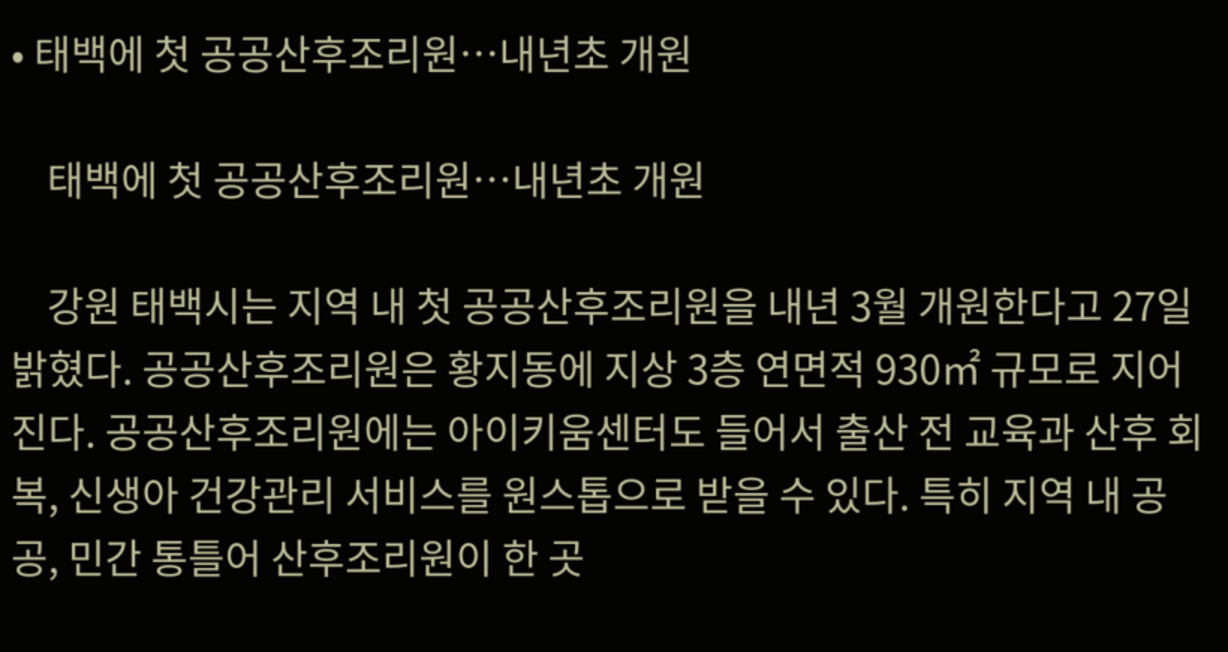• 태백에 첫 공공산후조리원…내년초 개원

    태백에 첫 공공산후조리원…내년초 개원

    강원 태백시는 지역 내 첫 공공산후조리원을 내년 3월 개원한다고 27일 밝혔다. 공공산후조리원은 황지동에 지상 3층 연면적 930㎡ 규모로 지어진다. 공공산후조리원에는 아이키움센터도 들어서 출산 전 교육과 산후 회복, 신생아 건강관리 서비스를 원스톱으로 받을 수 있다. 특히 지역 내 공공, 민간 통틀어 산후조리원이 한 곳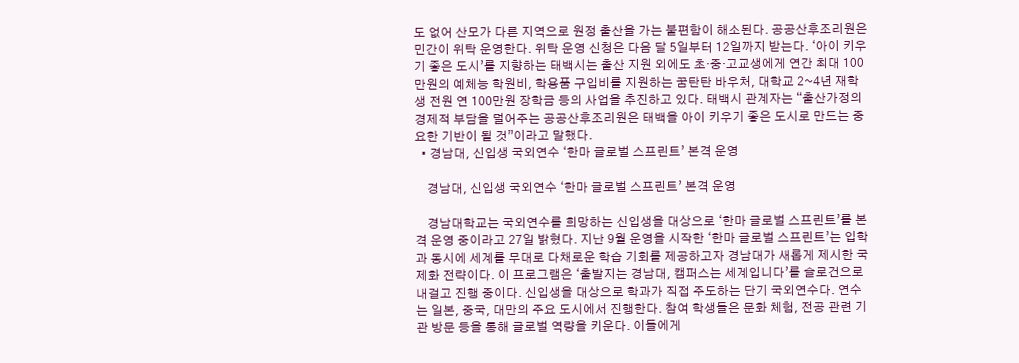도 없어 산모가 다른 지역으로 원정 출산을 가는 불편함이 해소된다. 공공산후조리원은 민간이 위탁 운영한다. 위탁 운영 신청은 다음 달 5일부터 12일까지 받는다. ‘아이 키우기 좋은 도시’를 지향하는 태백시는 출산 지원 외에도 초·중·고교생에게 연간 최대 100만원의 예체능 학원비, 학용품 구입비를 지원하는 꿈탄탄 바우처, 대학교 2~4년 재학생 전원 연 100만원 장학금 등의 사업을 추진하고 있다. 태백시 관계자는 “출산가정의 경제적 부담을 덜어주는 공공산후조리원은 태백을 아이 키우기 좋은 도시로 만드는 중요한 기반이 될 것”이라고 말했다.
  • 경남대, 신입생 국외연수 ‘한마 글로벌 스프린트’ 본격 운영

    경남대, 신입생 국외연수 ‘한마 글로벌 스프린트’ 본격 운영

    경남대학교는 국외연수를 희망하는 신입생을 대상으로 ‘한마 글로벌 스프린트’를 본격 운영 중이라고 27일 밝혔다. 지난 9월 운영을 시작한 ‘한마 글로벌 스프린트’는 입학과 동시에 세계를 무대로 다채로운 학습 기회를 제공하고자 경남대가 새롭게 제시한 국제화 전략이다. 이 프로그램은 ‘출발지는 경남대, 캠퍼스는 세계입니다’를 슬로건으로 내걸고 진행 중이다. 신입생을 대상으로 학과가 직접 주도하는 단기 국외연수다. 연수는 일본, 중국, 대만의 주요 도시에서 진행한다. 참여 학생들은 문화 체험, 전공 관련 기관 방문 등을 통해 글로벌 역량을 키운다. 이들에게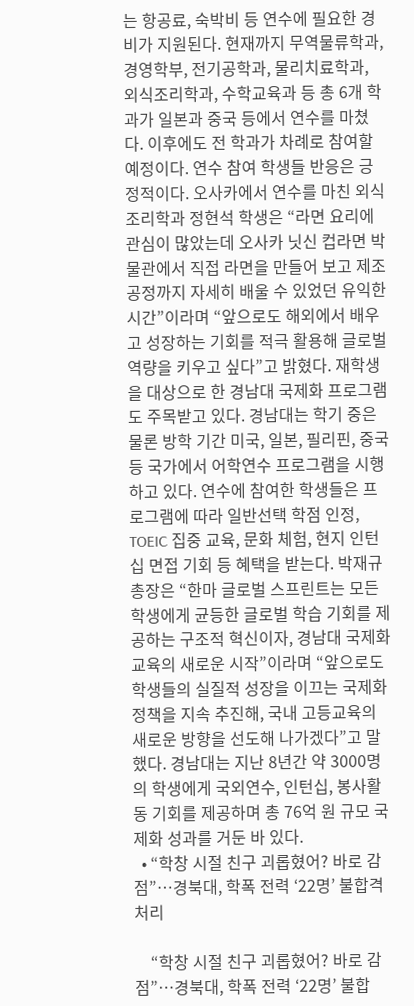는 항공료, 숙박비 등 연수에 필요한 경비가 지원된다. 현재까지 무역물류학과, 경영학부, 전기공학과, 물리치료학과, 외식조리학과, 수학교육과 등 총 6개 학과가 일본과 중국 등에서 연수를 마쳤다. 이후에도 전 학과가 차례로 참여할 예정이다. 연수 참여 학생들 반응은 긍정적이다. 오사카에서 연수를 마친 외식조리학과 정현석 학생은 “라면 요리에 관심이 많았는데 오사카 닛신 컵라면 박물관에서 직접 라면을 만들어 보고 제조 공정까지 자세히 배울 수 있었던 유익한 시간”이라며 “앞으로도 해외에서 배우고 성장하는 기회를 적극 활용해 글로벌 역량을 키우고 싶다”고 밝혔다. 재학생을 대상으로 한 경남대 국제화 프로그램도 주목받고 있다. 경남대는 학기 중은 물론 방학 기간 미국, 일본, 필리핀, 중국 등 국가에서 어학연수 프로그램을 시행하고 있다. 연수에 참여한 학생들은 프로그램에 따라 일반선택 학점 인정, TOEIC 집중 교육, 문화 체험, 현지 인턴십 면접 기회 등 혜택을 받는다. 박재규 총장은 “한마 글로벌 스프린트는 모든 학생에게 균등한 글로벌 학습 기회를 제공하는 구조적 혁신이자, 경남대 국제화 교육의 새로운 시작”이라며 “앞으로도 학생들의 실질적 성장을 이끄는 국제화 정책을 지속 추진해, 국내 고등교육의 새로운 방향을 선도해 나가겠다”고 말했다. 경남대는 지난 8년간 약 3000명의 학생에게 국외연수, 인턴십, 봉사활동 기회를 제공하며 총 76억 원 규모 국제화 성과를 거둔 바 있다.
  • “학창 시절 친구 괴롭혔어? 바로 감점”…경북대, 학폭 전력 ‘22명’ 불합격 처리

    “학창 시절 친구 괴롭혔어? 바로 감점”…경북대, 학폭 전력 ‘22명’ 불합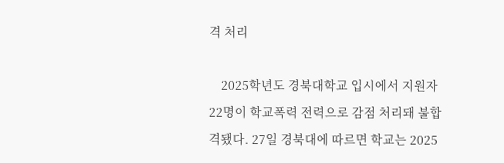격 처리

    2025학년도 경북대학교 입시에서 지원자 22명이 학교폭력 전력으로 감점 처리돼 불합격됐다. 27일 경북대에 따르면 학교는 2025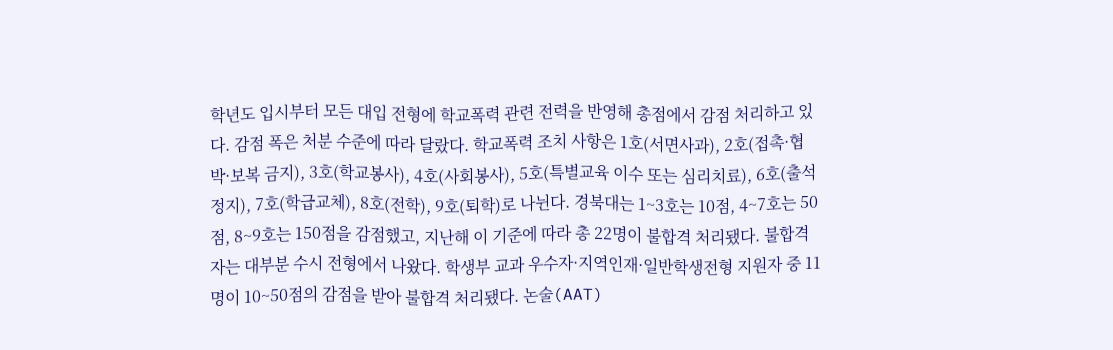학년도 입시부터 모든 대입 전형에 학교폭력 관련 전력을 반영해 총점에서 감점 처리하고 있다. 감점 폭은 처분 수준에 따라 달랐다. 학교폭력 조치 사항은 1호(서면사과), 2호(접촉·협박·보복 금지), 3호(학교봉사), 4호(사회봉사), 5호(특별교육 이수 또는 심리치료), 6호(출석정지), 7호(학급교체), 8호(전학), 9호(퇴학)로 나뉜다. 경북대는 1~3호는 10점, 4~7호는 50점, 8~9호는 150점을 감점했고, 지난해 이 기준에 따라 총 22명이 불합격 처리됐다. 불합격자는 대부분 수시 전형에서 나왔다. 학생부 교과 우수자·지역인재·일반학생전형 지원자 중 11명이 10~50점의 감점을 받아 불합격 처리됐다. 논술(AAT)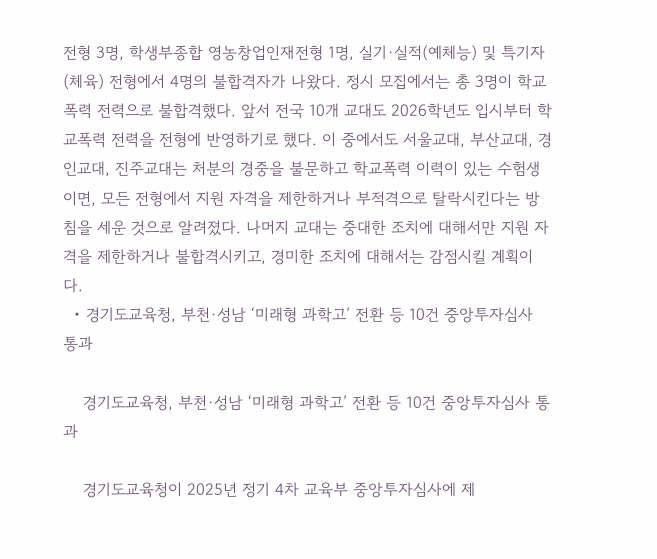전형 3명, 학생부종합 영농창업인재전형 1명, 실기·실적(예체능) 및 특기자(체육) 전형에서 4명의 불합격자가 나왔다. 정시 모집에서는 총 3명이 학교폭력 전력으로 불합격했다. 앞서 전국 10개 교대도 2026학년도 입시부터 학교폭력 전력을 전형에 반영하기로 했다. 이 중에서도 서울교대, 부산교대, 경인교대, 진주교대는 처분의 경중을 불문하고 학교폭력 이력이 있는 수험생이면, 모든 전형에서 지원 자격을 제한하거나 부적격으로 탈락시킨다는 방침을 세운 것으로 알려졌다. 나머지 교대는 중대한 조치에 대해서만 지원 자격을 제한하거나 불합격시키고, 경미한 조치에 대해서는 감점시킬 계획이다.
  • 경기도교육청, 부천·성남 ‘미래형 과학고’ 전환 등 10건 중앙투자심사 통과

    경기도교육청, 부천·성남 ‘미래형 과학고’ 전환 등 10건 중앙투자심사 통과

    경기도교육청이 2025년 정기 4차 교육부 중앙투자심사에 제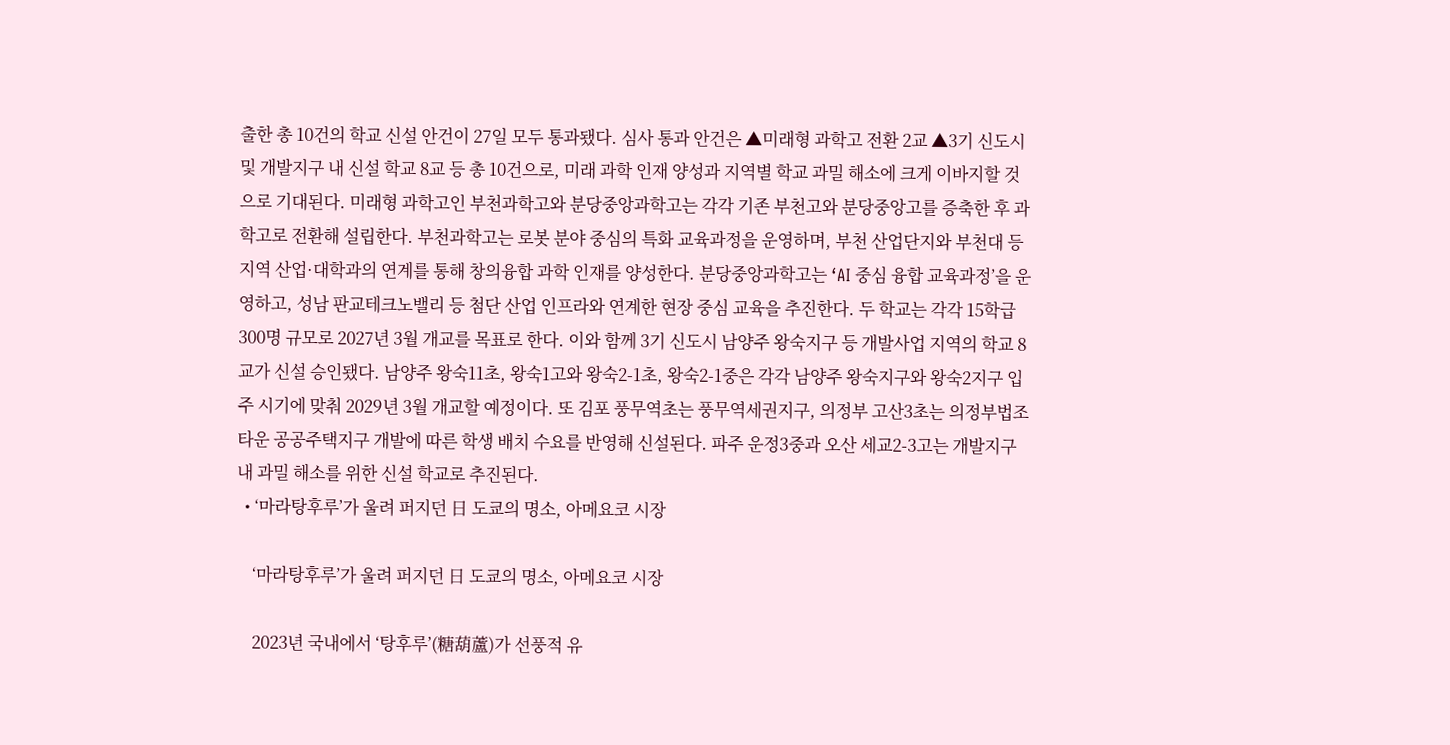출한 총 10건의 학교 신설 안건이 27일 모두 통과됐다. 심사 통과 안건은 ▲미래형 과학고 전환 2교 ▲3기 신도시 및 개발지구 내 신설 학교 8교 등 총 10건으로, 미래 과학 인재 양성과 지역별 학교 과밀 해소에 크게 이바지할 것으로 기대된다. 미래형 과학고인 부천과학고와 분당중앙과학고는 각각 기존 부천고와 분당중앙고를 증축한 후 과학고로 전환해 설립한다. 부천과학고는 로봇 분야 중심의 특화 교육과정을 운영하며, 부천 산업단지와 부천대 등 지역 산업·대학과의 연계를 통해 창의융합 과학 인재를 양성한다. 분당중앙과학고는 ‘AI 중심 융합 교육과정’을 운영하고, 성남 판교테크노밸리 등 첨단 산업 인프라와 연계한 현장 중심 교육을 추진한다. 두 학교는 각각 15학급 300명 규모로 2027년 3월 개교를 목표로 한다. 이와 함께 3기 신도시 남양주 왕숙지구 등 개발사업 지역의 학교 8교가 신설 승인됐다. 남양주 왕숙11초, 왕숙1고와 왕숙2-1초, 왕숙2-1중은 각각 남양주 왕숙지구와 왕숙2지구 입주 시기에 맞춰 2029년 3월 개교할 예정이다. 또 김포 풍무역초는 풍무역세권지구, 의정부 고산3초는 의정부법조타운 공공주택지구 개발에 따른 학생 배치 수요를 반영해 신설된다. 파주 운정3중과 오산 세교2-3고는 개발지구 내 과밀 해소를 위한 신설 학교로 추진된다.
  • ‘마라탕후루’가 울려 퍼지던 日 도쿄의 명소, 아메요코 시장

    ‘마라탕후루’가 울려 퍼지던 日 도쿄의 명소, 아메요코 시장

    2023년 국내에서 ‘탕후루’(糖葫蘆)가 선풍적 유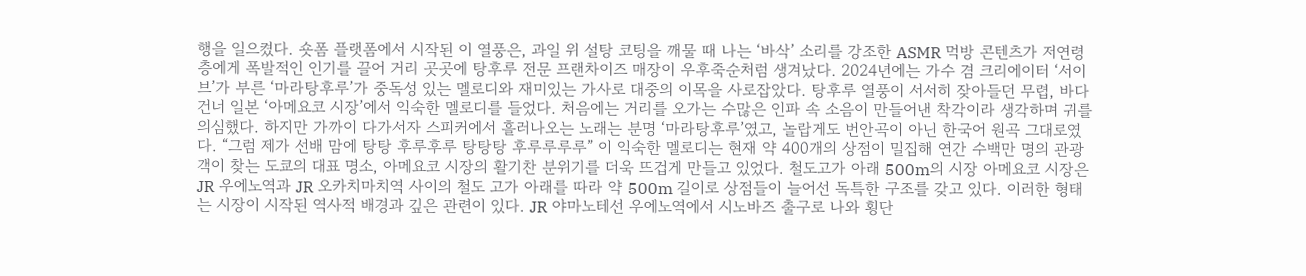행을 일으켰다. 숏폼 플랫폼에서 시작된 이 열풍은, 과일 위 설탕 코팅을 깨물 때 나는 ‘바삭’ 소리를 강조한 ASMR 먹방 콘텐츠가 저연령층에게 폭발적인 인기를 끌어 거리 곳곳에 탕후루 전문 프랜차이즈 매장이 우후죽순처럼 생겨났다. 2024년에는 가수 겸 크리에이터 ‘서이브’가 부른 ‘마라탕후루’가 중독성 있는 멜로디와 재미있는 가사로 대중의 이목을 사로잡았다. 탕후루 열풍이 서서히 잦아들던 무렵, 바다 건너 일본 ‘아메요코 시장’에서 익숙한 멜로디를 들었다. 처음에는 거리를 오가는 수많은 인파 속 소음이 만들어낸 착각이라 생각하며 귀를 의심했다. 하지만 가까이 다가서자 스피커에서 흘러나오는 노래는 분명 ‘마라탕후루’였고, 놀랍게도 번안곡이 아닌 한국어 원곡 그대로였다. “그럼 제가 선배 맘에 탕탕 후루후루 탕탕탕 후루루루루” 이 익숙한 멜로디는 현재 약 400개의 상점이 밀집해 연간 수백만 명의 관광객이 찾는 도쿄의 대표 명소, 아메요코 시장의 활기찬 분위기를 더욱 뜨겁게 만들고 있었다. 철도고가 아래 500m의 시장 아메요코 시장은 JR 우에노역과 JR 오카치마치역 사이의 철도 고가 아래를 따라 약 500m 길이로 상점들이 늘어선 독특한 구조를 갖고 있다. 이러한 형태는 시장이 시작된 역사적 배경과 깊은 관련이 있다. JR 야마노테선 우에노역에서 시노바즈 출구로 나와 횡단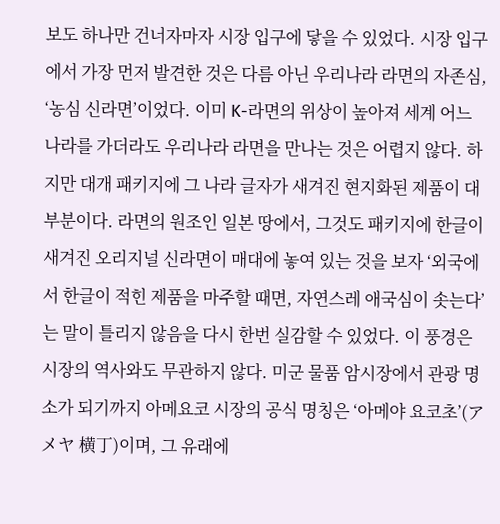보도 하나만 건너자마자 시장 입구에 닿을 수 있었다. 시장 입구에서 가장 먼저 발견한 것은 다름 아닌 우리나라 라면의 자존심, ‘농심 신라면’이었다. 이미 K-라면의 위상이 높아져 세계 어느 나라를 가더라도 우리나라 라면을 만나는 것은 어렵지 않다. 하지만 대개 패키지에 그 나라 글자가 새겨진 현지화된 제품이 대부분이다. 라면의 원조인 일본 땅에서, 그것도 패키지에 한글이 새겨진 오리지널 신라면이 매대에 놓여 있는 것을 보자 ‘외국에서 한글이 적힌 제품을 마주할 때면, 자연스레 애국심이 솟는다’는 말이 틀리지 않음을 다시 한번 실감할 수 있었다. 이 풍경은 시장의 역사와도 무관하지 않다. 미군 물품 암시장에서 관광 명소가 되기까지 아메요코 시장의 공식 명칭은 ‘아메야 요코초’(アメヤ 横丁)이며, 그 유래에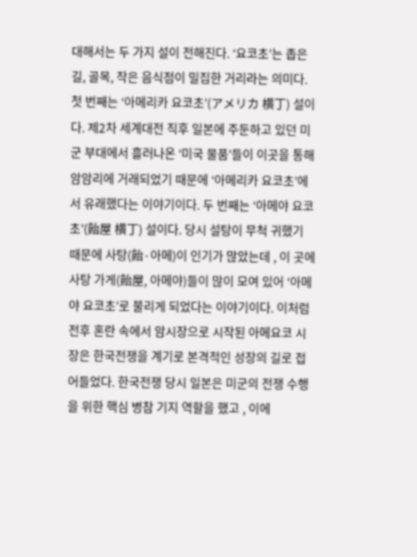대해서는 두 가지 설이 전해진다. ‘요코초’는 좁은 길, 골목, 작은 음식점이 밀집한 거리라는 의미다. 첫 번째는 ‘아메리카 요코초’(アメリカ 横丁) 설이다. 제2차 세계대전 직후 일본에 주둔하고 있던 미군 부대에서 흘러나온 ‘미국 물품’들이 이곳을 통해 암암리에 거래되었기 때문에 ‘아메리카 요코초’에서 유래했다는 이야기이다. 두 번째는 ‘아메야 요코초’(飴屋 横丁) 설이다. 당시 설탕이 무척 귀했기 때문에 사탕(飴·아메)이 인기가 많았는데 , 이 곳에 사탕 가게(飴屋, 아메야)들이 많이 모여 있어 ‘아메야 요코초’로 불리게 되었다는 이야기이다. 이처럼 전후 혼란 속에서 암시장으로 시작된 아메요코 시장은 한국전쟁을 계기로 본격적인 성장의 길로 접어들었다. 한국전쟁 당시 일본은 미군의 전쟁 수행을 위한 핵심 병참 기지 역할을 했고 , 이에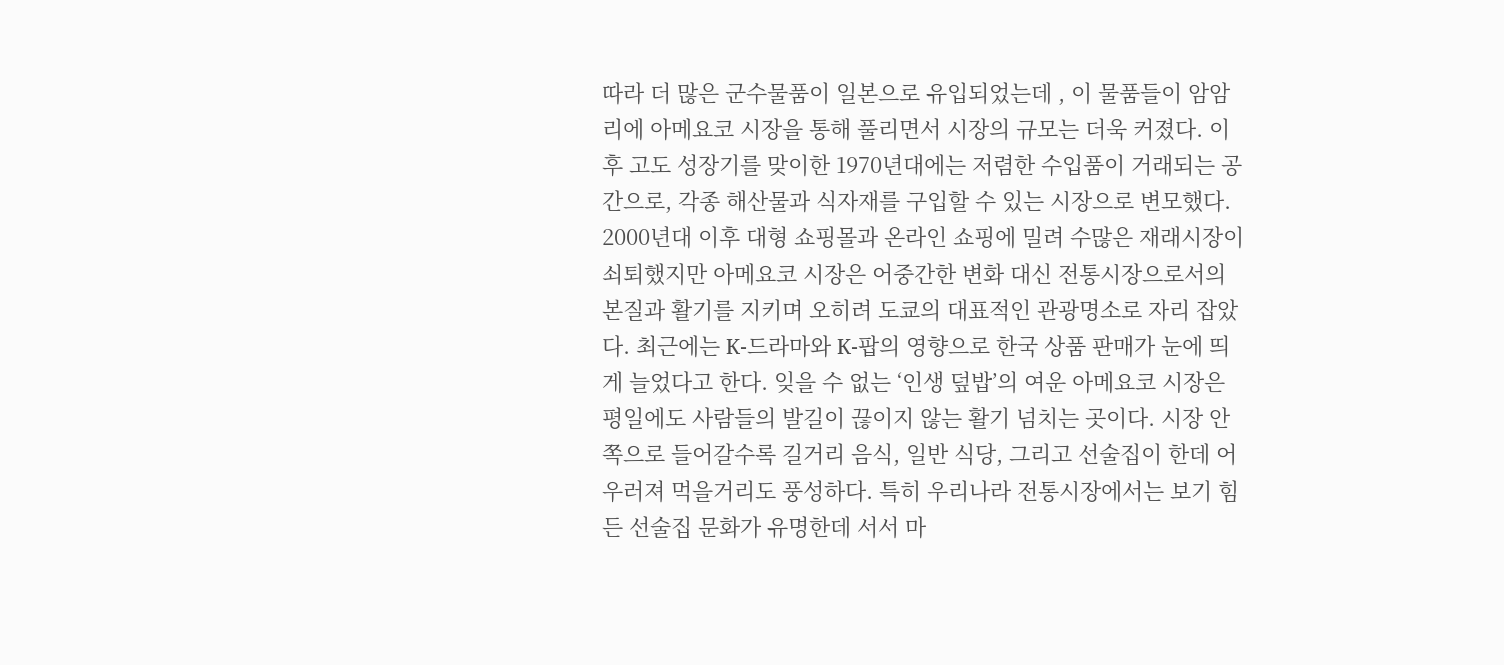따라 더 많은 군수물품이 일본으로 유입되었는데 , 이 물품들이 암암리에 아메요코 시장을 통해 풀리면서 시장의 규모는 더욱 커졌다. 이후 고도 성장기를 맞이한 1970년대에는 저렴한 수입품이 거래되는 공간으로, 각종 해산물과 식자재를 구입할 수 있는 시장으로 변모했다. 2000년대 이후 대형 쇼핑몰과 온라인 쇼핑에 밀려 수많은 재래시장이 쇠퇴했지만 아메요코 시장은 어중간한 변화 대신 전통시장으로서의 본질과 활기를 지키며 오히려 도쿄의 대표적인 관광명소로 자리 잡았다. 최근에는 K-드라마와 K-팝의 영향으로 한국 상품 판매가 눈에 띄게 늘었다고 한다. 잊을 수 없는 ‘인생 덮밥’의 여운 아메요코 시장은 평일에도 사람들의 발길이 끊이지 않는 활기 넘치는 곳이다. 시장 안쪽으로 들어갈수록 길거리 음식, 일반 식당, 그리고 선술집이 한데 어우러져 먹을거리도 풍성하다. 특히 우리나라 전통시장에서는 보기 힘든 선술집 문화가 유명한데 서서 마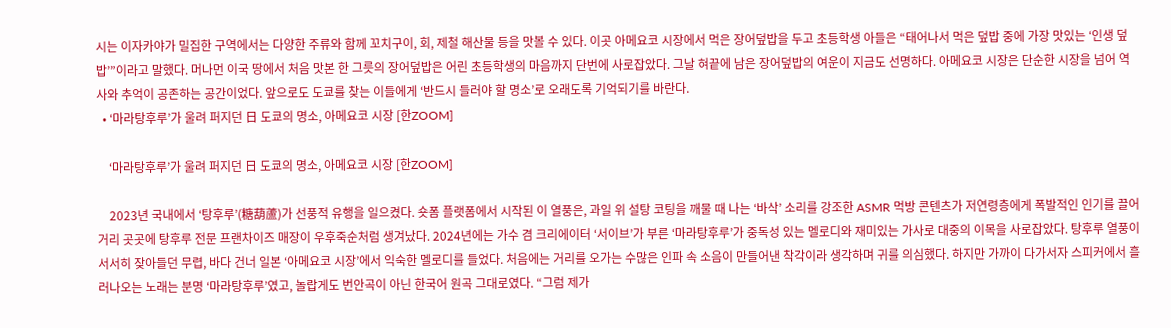시는 이자카야가 밀집한 구역에서는 다양한 주류와 함께 꼬치구이, 회, 제철 해산물 등을 맛볼 수 있다. 이곳 아메요코 시장에서 먹은 장어덮밥을 두고 초등학생 아들은 “태어나서 먹은 덮밥 중에 가장 맛있는 ‘인생 덮밥’”이라고 말했다. 머나먼 이국 땅에서 처음 맛본 한 그릇의 장어덮밥은 어린 초등학생의 마음까지 단번에 사로잡았다. 그날 혀끝에 남은 장어덮밥의 여운이 지금도 선명하다. 아메요코 시장은 단순한 시장을 넘어 역사와 추억이 공존하는 공간이었다. 앞으로도 도쿄를 찾는 이들에게 ‘반드시 들러야 할 명소’로 오래도록 기억되기를 바란다.
  • ‘마라탕후루’가 울려 퍼지던 日 도쿄의 명소, 아메요코 시장 [한ZOOM]

    ‘마라탕후루’가 울려 퍼지던 日 도쿄의 명소, 아메요코 시장 [한ZOOM]

    2023년 국내에서 ‘탕후루’(糖葫蘆)가 선풍적 유행을 일으켰다. 숏폼 플랫폼에서 시작된 이 열풍은, 과일 위 설탕 코팅을 깨물 때 나는 ‘바삭’ 소리를 강조한 ASMR 먹방 콘텐츠가 저연령층에게 폭발적인 인기를 끌어 거리 곳곳에 탕후루 전문 프랜차이즈 매장이 우후죽순처럼 생겨났다. 2024년에는 가수 겸 크리에이터 ‘서이브’가 부른 ‘마라탕후루’가 중독성 있는 멜로디와 재미있는 가사로 대중의 이목을 사로잡았다. 탕후루 열풍이 서서히 잦아들던 무렵, 바다 건너 일본 ‘아메요코 시장’에서 익숙한 멜로디를 들었다. 처음에는 거리를 오가는 수많은 인파 속 소음이 만들어낸 착각이라 생각하며 귀를 의심했다. 하지만 가까이 다가서자 스피커에서 흘러나오는 노래는 분명 ‘마라탕후루’였고, 놀랍게도 번안곡이 아닌 한국어 원곡 그대로였다. “그럼 제가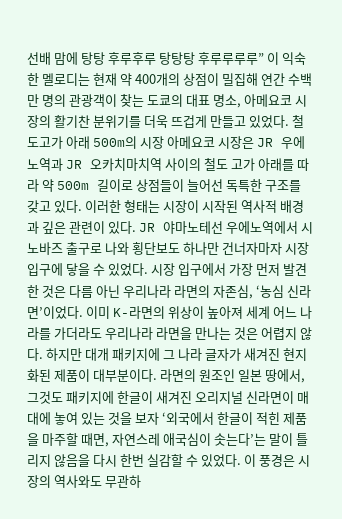선배 맘에 탕탕 후루후루 탕탕탕 후루루루루” 이 익숙한 멜로디는 현재 약 400개의 상점이 밀집해 연간 수백만 명의 관광객이 찾는 도쿄의 대표 명소, 아메요코 시장의 활기찬 분위기를 더욱 뜨겁게 만들고 있었다. 철도고가 아래 500m의 시장 아메요코 시장은 JR 우에노역과 JR 오카치마치역 사이의 철도 고가 아래를 따라 약 500m 길이로 상점들이 늘어선 독특한 구조를 갖고 있다. 이러한 형태는 시장이 시작된 역사적 배경과 깊은 관련이 있다. JR 야마노테선 우에노역에서 시노바즈 출구로 나와 횡단보도 하나만 건너자마자 시장 입구에 닿을 수 있었다. 시장 입구에서 가장 먼저 발견한 것은 다름 아닌 우리나라 라면의 자존심, ‘농심 신라면’이었다. 이미 K-라면의 위상이 높아져 세계 어느 나라를 가더라도 우리나라 라면을 만나는 것은 어렵지 않다. 하지만 대개 패키지에 그 나라 글자가 새겨진 현지화된 제품이 대부분이다. 라면의 원조인 일본 땅에서, 그것도 패키지에 한글이 새겨진 오리지널 신라면이 매대에 놓여 있는 것을 보자 ‘외국에서 한글이 적힌 제품을 마주할 때면, 자연스레 애국심이 솟는다’는 말이 틀리지 않음을 다시 한번 실감할 수 있었다. 이 풍경은 시장의 역사와도 무관하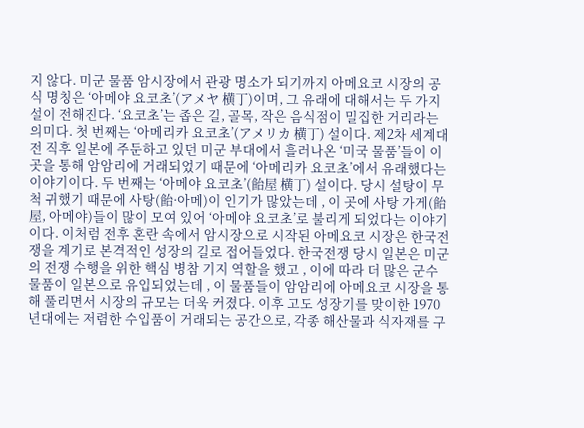지 않다. 미군 물품 암시장에서 관광 명소가 되기까지 아메요코 시장의 공식 명칭은 ‘아메야 요코초’(アメヤ 横丁)이며, 그 유래에 대해서는 두 가지 설이 전해진다. ‘요코초’는 좁은 길, 골목, 작은 음식점이 밀집한 거리라는 의미다. 첫 번째는 ‘아메리카 요코초’(アメリカ 横丁) 설이다. 제2차 세계대전 직후 일본에 주둔하고 있던 미군 부대에서 흘러나온 ‘미국 물품’들이 이곳을 통해 암암리에 거래되었기 때문에 ‘아메리카 요코초’에서 유래했다는 이야기이다. 두 번째는 ‘아메야 요코초’(飴屋 横丁) 설이다. 당시 설탕이 무척 귀했기 때문에 사탕(飴·아메)이 인기가 많았는데 , 이 곳에 사탕 가게(飴屋, 아메야)들이 많이 모여 있어 ‘아메야 요코초’로 불리게 되었다는 이야기이다. 이처럼 전후 혼란 속에서 암시장으로 시작된 아메요코 시장은 한국전쟁을 계기로 본격적인 성장의 길로 접어들었다. 한국전쟁 당시 일본은 미군의 전쟁 수행을 위한 핵심 병참 기지 역할을 했고 , 이에 따라 더 많은 군수물품이 일본으로 유입되었는데 , 이 물품들이 암암리에 아메요코 시장을 통해 풀리면서 시장의 규모는 더욱 커졌다. 이후 고도 성장기를 맞이한 1970년대에는 저렴한 수입품이 거래되는 공간으로, 각종 해산물과 식자재를 구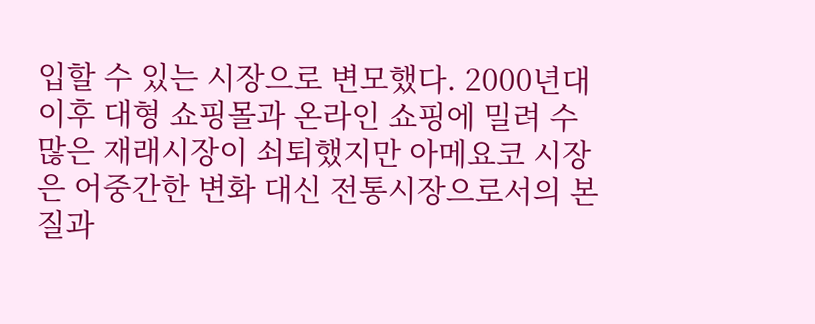입할 수 있는 시장으로 변모했다. 2000년대 이후 대형 쇼핑몰과 온라인 쇼핑에 밀려 수많은 재래시장이 쇠퇴했지만 아메요코 시장은 어중간한 변화 대신 전통시장으로서의 본질과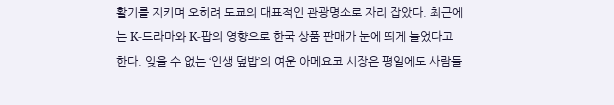활기를 지키며 오히려 도쿄의 대표적인 관광명소로 자리 잡았다. 최근에는 K-드라마와 K-팝의 영향으로 한국 상품 판매가 눈에 띄게 늘었다고 한다. 잊을 수 없는 ‘인생 덮밥’의 여운 아메요코 시장은 평일에도 사람들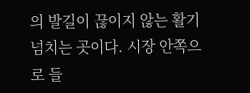의 발길이 끊이지 않는 활기 넘치는 곳이다. 시장 안쪽으로 들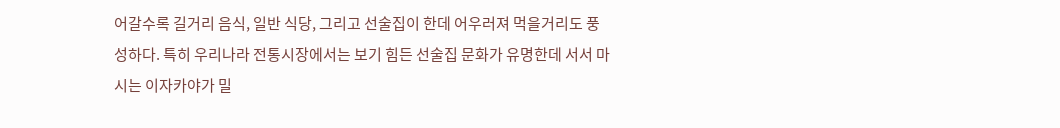어갈수록 길거리 음식, 일반 식당, 그리고 선술집이 한데 어우러져 먹을거리도 풍성하다. 특히 우리나라 전통시장에서는 보기 힘든 선술집 문화가 유명한데 서서 마시는 이자카야가 밀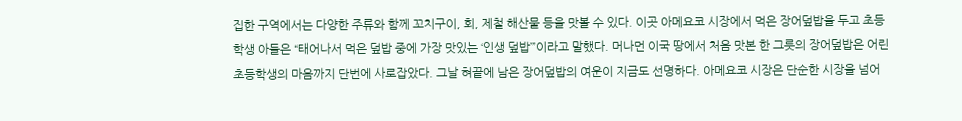집한 구역에서는 다양한 주류와 함께 꼬치구이, 회, 제철 해산물 등을 맛볼 수 있다. 이곳 아메요코 시장에서 먹은 장어덮밥을 두고 초등학생 아들은 “태어나서 먹은 덮밥 중에 가장 맛있는 ‘인생 덮밥’”이라고 말했다. 머나먼 이국 땅에서 처음 맛본 한 그릇의 장어덮밥은 어린 초등학생의 마음까지 단번에 사로잡았다. 그날 혀끝에 남은 장어덮밥의 여운이 지금도 선명하다. 아메요코 시장은 단순한 시장을 넘어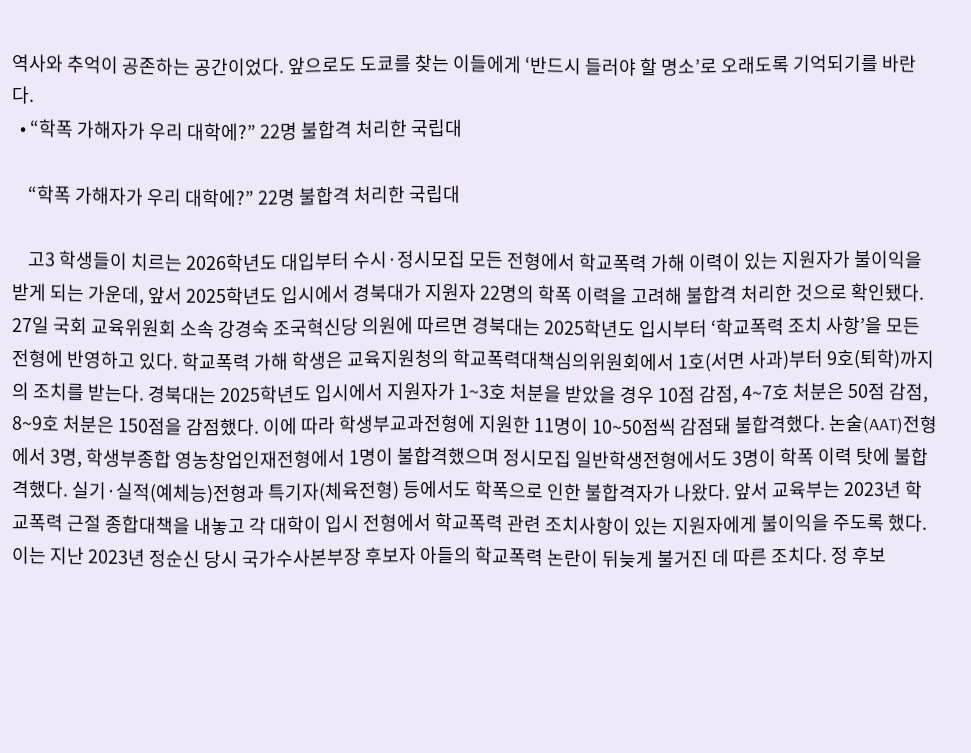역사와 추억이 공존하는 공간이었다. 앞으로도 도쿄를 찾는 이들에게 ‘반드시 들러야 할 명소’로 오래도록 기억되기를 바란다.
  • “학폭 가해자가 우리 대학에?” 22명 불합격 처리한 국립대

    “학폭 가해자가 우리 대학에?” 22명 불합격 처리한 국립대

    고3 학생들이 치르는 2026학년도 대입부터 수시·정시모집 모든 전형에서 학교폭력 가해 이력이 있는 지원자가 불이익을 받게 되는 가운데, 앞서 2025학년도 입시에서 경북대가 지원자 22명의 학폭 이력을 고려해 불합격 처리한 것으로 확인됐다. 27일 국회 교육위원회 소속 강경숙 조국혁신당 의원에 따르면 경북대는 2025학년도 입시부터 ‘학교폭력 조치 사항’을 모든 전형에 반영하고 있다. 학교폭력 가해 학생은 교육지원청의 학교폭력대책심의위원회에서 1호(서면 사과)부터 9호(퇴학)까지의 조치를 받는다. 경북대는 2025학년도 입시에서 지원자가 1~3호 처분을 받았을 경우 10점 감점, 4~7호 처분은 50점 감점, 8~9호 처분은 150점을 감점했다. 이에 따라 학생부교과전형에 지원한 11명이 10~50점씩 감점돼 불합격했다. 논술(AAT)전형에서 3명, 학생부종합 영농창업인재전형에서 1명이 불합격했으며 정시모집 일반학생전형에서도 3명이 학폭 이력 탓에 불합격했다. 실기·실적(예체능)전형과 특기자(체육전형) 등에서도 학폭으로 인한 불합격자가 나왔다. 앞서 교육부는 2023년 학교폭력 근절 종합대책을 내놓고 각 대학이 입시 전형에서 학교폭력 관련 조치사항이 있는 지원자에게 불이익을 주도록 했다. 이는 지난 2023년 정순신 당시 국가수사본부장 후보자 아들의 학교폭력 논란이 뒤늦게 불거진 데 따른 조치다. 정 후보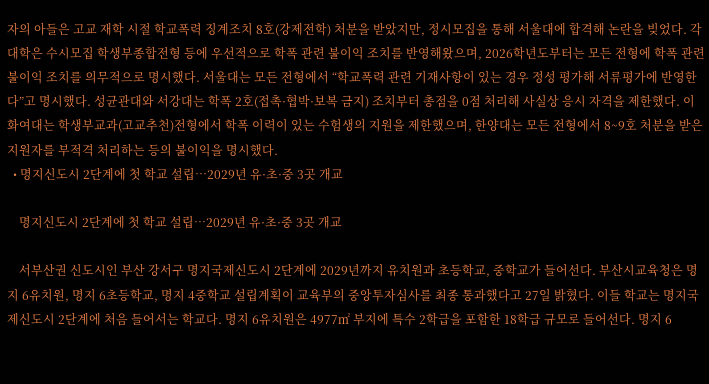자의 아들은 고교 재학 시절 학교폭력 징계조치 8호(강제전학) 처분을 받았지만, 정시모집을 통해 서울대에 합격해 논란을 빚었다. 각 대학은 수시모집 학생부종합전형 등에 우선적으로 학폭 관련 불이익 조치를 반영해왔으며, 2026학년도부터는 모든 전형에 학폭 관련 불이익 조치를 의무적으로 명시했다. 서울대는 모든 전형에서 “학교폭력 관련 기재사항이 있는 경우 정성 평가해 서류평가에 반영한다”고 명시했다. 성균관대와 서강대는 학폭 2호(접촉·협박·보복 금지) 조치부터 총점을 0점 처리해 사실상 응시 자격을 제한했다. 이화여대는 학생부교과(고교추천)전형에서 학폭 이력이 있는 수험생의 지원을 제한했으며, 한양대는 모든 전형에서 8~9호 처분을 받은 지원자를 부적격 처리하는 등의 불이익을 명시했다.
  • 명지신도시 2단계에 첫 학교 설립…2029년 유·초·중 3곳 개교

    명지신도시 2단계에 첫 학교 설립…2029년 유·초·중 3곳 개교

    서부산권 신도시인 부산 강서구 명지국제신도시 2단계에 2029년까지 유치원과 초등학교, 중학교가 들어선다. 부산시교육청은 명지 6유치원, 명지 6초등학교, 명지 4중학교 설립계획이 교육부의 중앙투자심사를 최종 통과했다고 27일 밝혔다. 이들 학교는 명지국제신도시 2단계에 처음 들어서는 학교다. 명지 6유치원은 4977㎡ 부지에 특수 2학급을 포함한 18학급 규모로 들어선다. 명지 6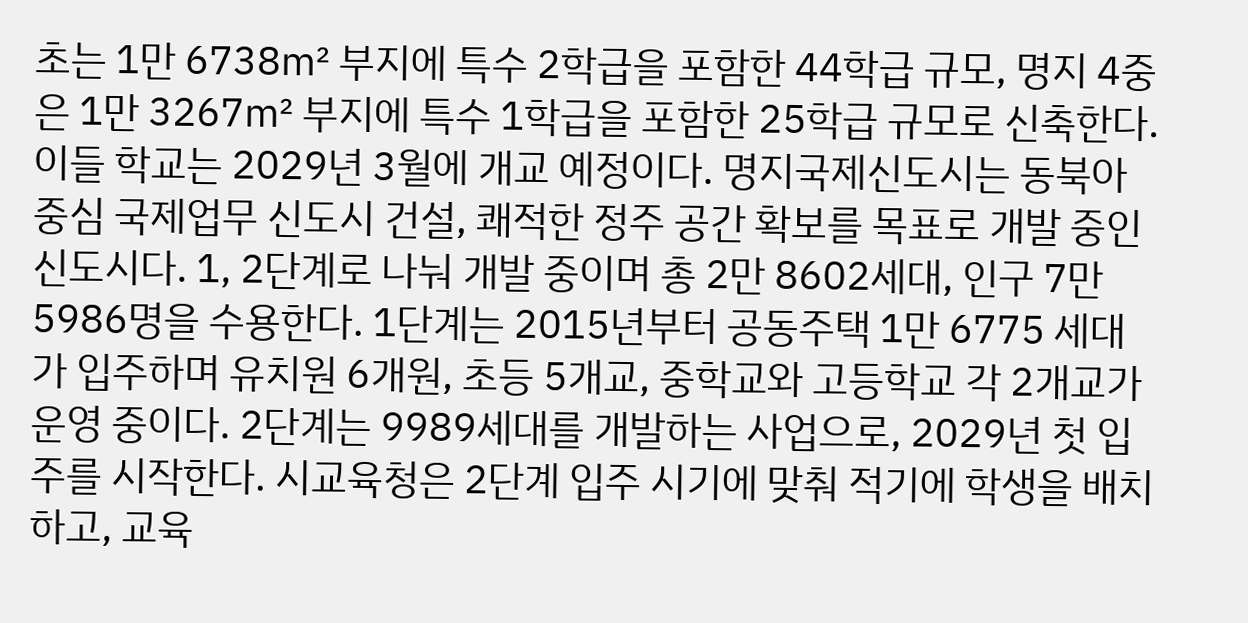초는 1만 6738㎡ 부지에 특수 2학급을 포함한 44학급 규모, 명지 4중은 1만 3267㎡ 부지에 특수 1학급을 포함한 25학급 규모로 신축한다. 이들 학교는 2029년 3월에 개교 예정이다. 명지국제신도시는 동북아 중심 국제업무 신도시 건설, 쾌적한 정주 공간 확보를 목표로 개발 중인 신도시다. 1, 2단계로 나눠 개발 중이며 총 2만 8602세대, 인구 7만 5986명을 수용한다. 1단계는 2015년부터 공동주택 1만 6775 세대가 입주하며 유치원 6개원, 초등 5개교, 중학교와 고등학교 각 2개교가 운영 중이다. 2단계는 9989세대를 개발하는 사업으로, 2029년 첫 입주를 시작한다. 시교육청은 2단계 입주 시기에 맞춰 적기에 학생을 배치하고, 교육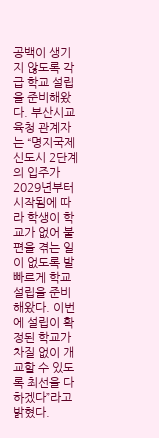공백이 생기지 않도록 각급 학교 설립을 준비해왔다. 부산시교육청 관계자는 “명지국제신도시 2단계의 입주가 2029년부터 시작됨에 따라 학생이 학교가 없어 불편을 겪는 일이 없도록 발 빠르게 학교 설립을 준비해왔다. 이번에 설립이 확정된 학교가 차질 없이 개교할 수 있도록 최선을 다하겠다”라고 밝혔다.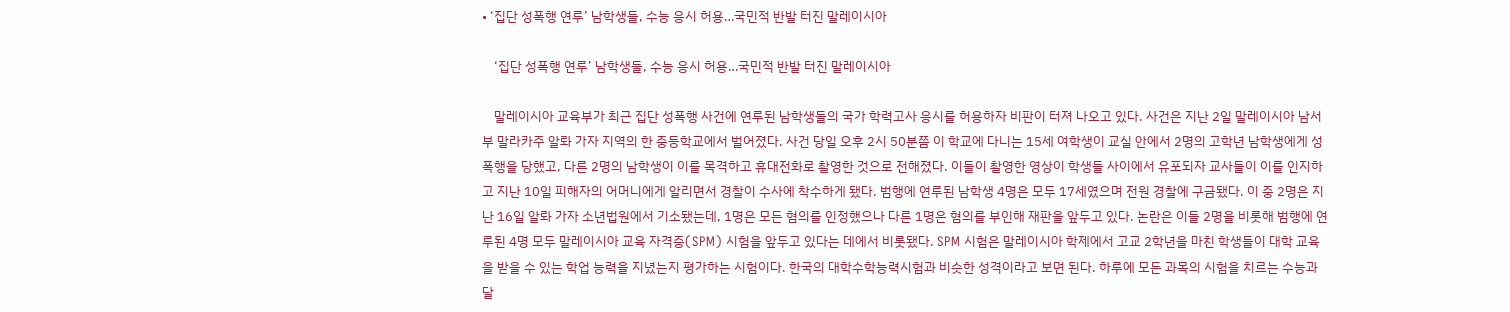• ‘집단 성폭행 연루’ 남학생들, 수능 응시 허용…국민적 반발 터진 말레이시아

    ‘집단 성폭행 연루’ 남학생들, 수능 응시 허용…국민적 반발 터진 말레이시아

    말레이시아 교육부가 최근 집단 성폭행 사건에 연루된 남학생들의 국가 학력고사 응시를 허용하자 비판이 터져 나오고 있다. 사건은 지난 2일 말레이시아 남서부 말라카주 알롸 가자 지역의 한 중등학교에서 벌어졌다. 사건 당일 오후 2시 50분쯤 이 학교에 다니는 15세 여학생이 교실 안에서 2명의 고학년 남학생에게 성폭행을 당했고, 다른 2명의 남학생이 이를 목격하고 휴대전화로 촬영한 것으로 전해졌다. 이들이 촬영한 영상이 학생들 사이에서 유포되자 교사들이 이를 인지하고 지난 10일 피해자의 어머니에게 알리면서 경찰이 수사에 착수하게 됐다. 범행에 연루된 남학생 4명은 모두 17세였으며 전원 경찰에 구금됐다. 이 중 2명은 지난 16일 알롸 가자 소년법원에서 기소됐는데, 1명은 모든 혐의를 인정했으나 다른 1명은 혐의를 부인해 재판을 앞두고 있다. 논란은 이들 2명을 비롯해 범행에 연루된 4명 모두 말레이시아 교육 자격증(SPM) 시험을 앞두고 있다는 데에서 비롯됐다. SPM 시험은 말레이시아 학제에서 고교 2학년을 마친 학생들이 대학 교육을 받을 수 있는 학업 능력을 지녔는지 평가하는 시험이다. 한국의 대학수학능력시험과 비슷한 성격이라고 보면 된다. 하루에 모든 과목의 시험을 치르는 수능과 달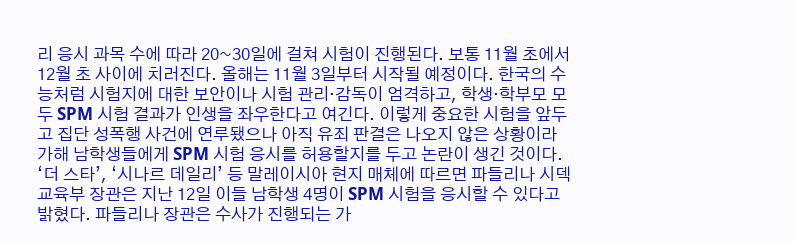리 응시 과목 수에 따라 20~30일에 걸쳐 시험이 진행된다. 보통 11월 초에서 12월 초 사이에 치러진다. 올해는 11월 3일부터 시작될 예정이다. 한국의 수능처럼 시험지에 대한 보안이나 시험 관리·감독이 엄격하고, 학생·학부모 모두 SPM 시험 결과가 인생을 좌우한다고 여긴다. 이렇게 중요한 시험을 앞두고 집단 성폭행 사건에 연루됐으나 아직 유죄 판결은 나오지 않은 상황이라 가해 남학생들에게 SPM 시험 응시를 허용할지를 두고 논란이 생긴 것이다. ‘더 스타’, ‘시나르 데일리’ 등 말레이시아 현지 매체에 따르면 파들리나 시덱 교육부 장관은 지난 12일 이들 남학생 4명이 SPM 시험을 응시할 수 있다고 밝혔다. 파들리나 장관은 수사가 진행되는 가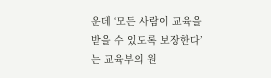운데 ‘모든 사람이 교육을 받을 수 있도록 보장한다’는 교육부의 원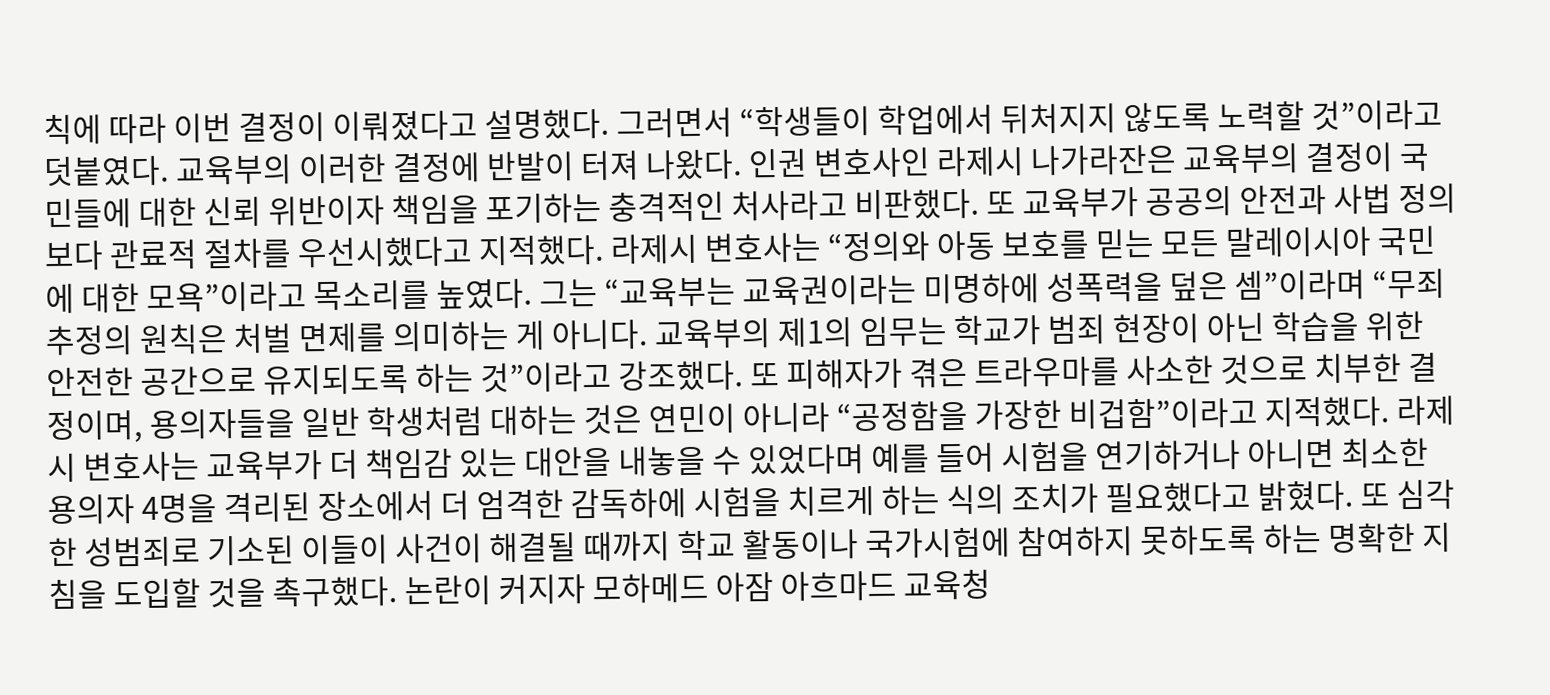칙에 따라 이번 결정이 이뤄졌다고 설명했다. 그러면서 “학생들이 학업에서 뒤처지지 않도록 노력할 것”이라고 덧붙였다. 교육부의 이러한 결정에 반발이 터져 나왔다. 인권 변호사인 라제시 나가라잔은 교육부의 결정이 국민들에 대한 신뢰 위반이자 책임을 포기하는 충격적인 처사라고 비판했다. 또 교육부가 공공의 안전과 사법 정의보다 관료적 절차를 우선시했다고 지적했다. 라제시 변호사는 “정의와 아동 보호를 믿는 모든 말레이시아 국민에 대한 모욕”이라고 목소리를 높였다. 그는 “교육부는 교육권이라는 미명하에 성폭력을 덮은 셈”이라며 “무죄 추정의 원칙은 처벌 면제를 의미하는 게 아니다. 교육부의 제1의 임무는 학교가 범죄 현장이 아닌 학습을 위한 안전한 공간으로 유지되도록 하는 것”이라고 강조했다. 또 피해자가 겪은 트라우마를 사소한 것으로 치부한 결정이며, 용의자들을 일반 학생처럼 대하는 것은 연민이 아니라 “공정함을 가장한 비겁함”이라고 지적했다. 라제시 변호사는 교육부가 더 책임감 있는 대안을 내놓을 수 있었다며 예를 들어 시험을 연기하거나 아니면 최소한 용의자 4명을 격리된 장소에서 더 엄격한 감독하에 시험을 치르게 하는 식의 조치가 필요했다고 밝혔다. 또 심각한 성범죄로 기소된 이들이 사건이 해결될 때까지 학교 활동이나 국가시험에 참여하지 못하도록 하는 명확한 지침을 도입할 것을 촉구했다. 논란이 커지자 모하메드 아잠 아흐마드 교육청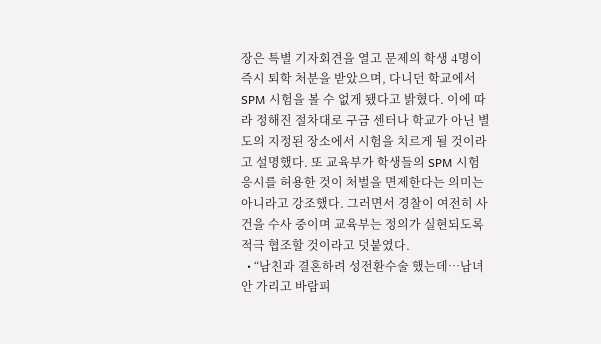장은 특별 기자회견을 열고 문제의 학생 4명이 즉시 퇴학 처분을 받았으며, 다니던 학교에서 SPM 시험을 볼 수 없게 됐다고 밝혔다. 이에 따라 정해진 절차대로 구금 센터나 학교가 아닌 별도의 지정된 장소에서 시험을 치르게 될 것이라고 설명했다. 또 교육부가 학생들의 SPM 시험 응시를 허용한 것이 처벌을 면제한다는 의미는 아니라고 강조했다. 그러면서 경찰이 여전히 사건을 수사 중이며 교육부는 정의가 실현되도록 적극 협조할 것이라고 덧붙였다.
  • “남친과 결혼하려 성전환수술 했는데…남녀 안 가리고 바람피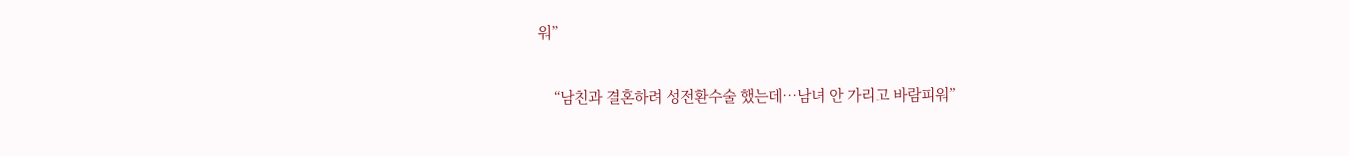워”

    “남친과 결혼하려 성전환수술 했는데…남녀 안 가리고 바람피워”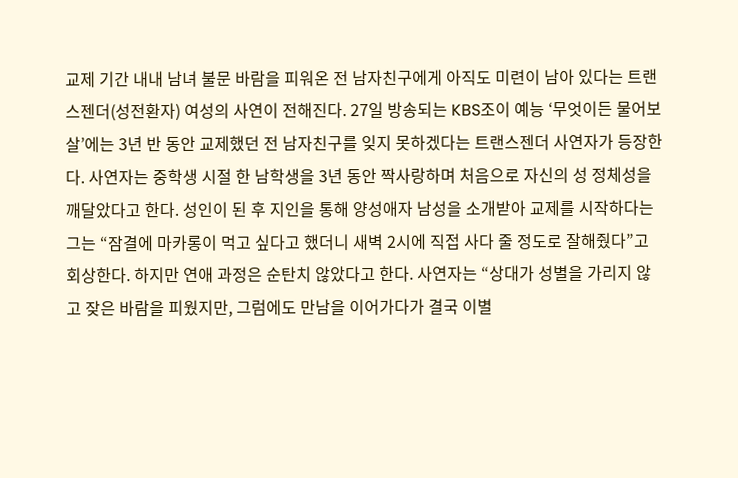교제 기간 내내 남녀 불문 바람을 피워온 전 남자친구에게 아직도 미련이 남아 있다는 트랜스젠더(성전환자) 여성의 사연이 전해진다. 27일 방송되는 KBS조이 예능 ‘무엇이든 물어보살’에는 3년 반 동안 교제했던 전 남자친구를 잊지 못하겠다는 트랜스젠더 사연자가 등장한다. 사연자는 중학생 시절 한 남학생을 3년 동안 짝사랑하며 처음으로 자신의 성 정체성을 깨달았다고 한다. 성인이 된 후 지인을 통해 양성애자 남성을 소개받아 교제를 시작하다는 그는 “잠결에 마카롱이 먹고 싶다고 했더니 새벽 2시에 직접 사다 줄 정도로 잘해줬다”고 회상한다. 하지만 연애 과정은 순탄치 않았다고 한다. 사연자는 “상대가 성별을 가리지 않고 잦은 바람을 피웠지만, 그럼에도 만남을 이어가다가 결국 이별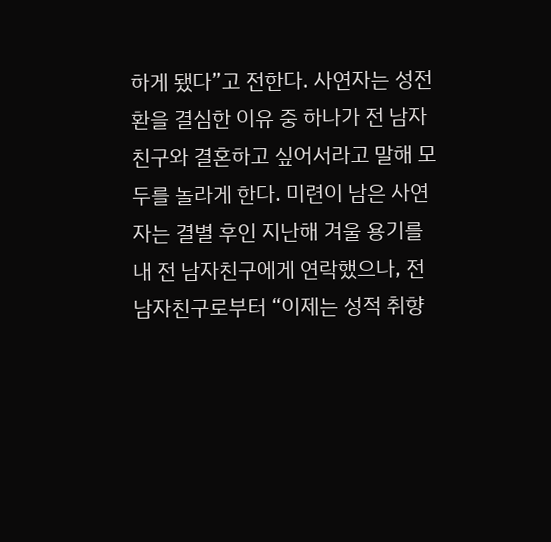하게 됐다”고 전한다. 사연자는 성전환을 결심한 이유 중 하나가 전 남자친구와 결혼하고 싶어서라고 말해 모두를 놀라게 한다. 미련이 남은 사연자는 결별 후인 지난해 겨울 용기를 내 전 남자친구에게 연락했으나, 전 남자친구로부터 “이제는 성적 취향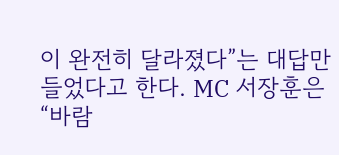이 완전히 달라졌다”는 대답만 들었다고 한다. MC 서장훈은 “바람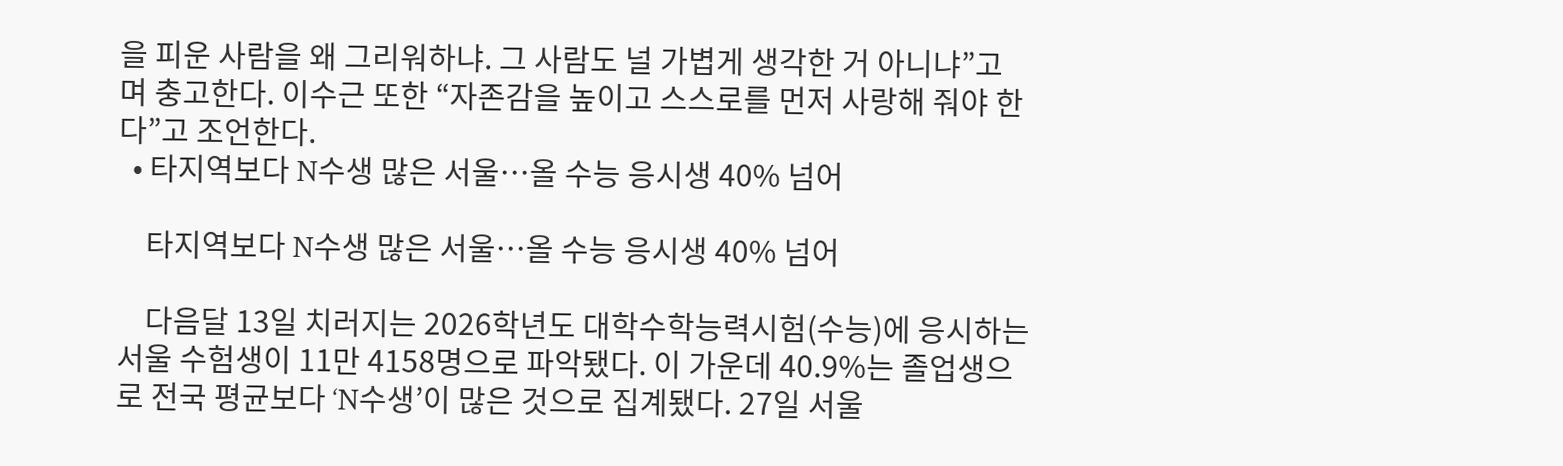을 피운 사람을 왜 그리워하냐. 그 사람도 널 가볍게 생각한 거 아니냐”고 며 충고한다. 이수근 또한 “자존감을 높이고 스스로를 먼저 사랑해 줘야 한다”고 조언한다.
  • 타지역보다 N수생 많은 서울…올 수능 응시생 40% 넘어

    타지역보다 N수생 많은 서울…올 수능 응시생 40% 넘어

    다음달 13일 치러지는 2026학년도 대학수학능력시험(수능)에 응시하는 서울 수험생이 11만 4158명으로 파악됐다. 이 가운데 40.9%는 졸업생으로 전국 평균보다 ‘N수생’이 많은 것으로 집계됐다. 27일 서울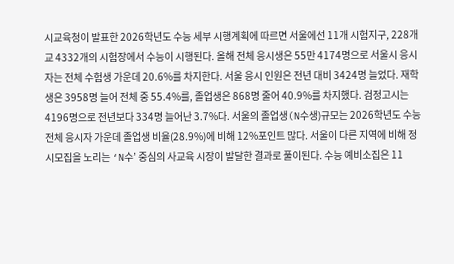시교육청이 발표한 2026학년도 수능 세부 시행계획에 따르면 서울에선 11개 시험지구, 228개교 4332개의 시험장에서 수능이 시행된다. 올해 전체 응시생은 55만 4174명으로 서울시 응시자는 전체 수험생 가운데 20.6%를 차지한다. 서울 응시 인원은 전년 대비 3424명 늘었다. 재학생은 3958명 늘어 전체 중 55.4%를, 졸업생은 868명 줄어 40.9%를 차지했다. 검정고시는 4196명으로 전년보다 334명 늘어난 3.7%다. 서울의 졸업생(N수생)규모는 2026학년도 수능 전체 응시자 가운데 졸업생 비율(28.9%)에 비해 12%포인트 많다. 서울이 다른 지역에 비해 정시모집을 노리는 ‘N수’ 중심의 사교육 시장이 발달한 결과로 풀이된다. 수능 예비소집은 11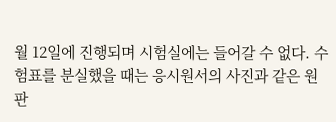월 12일에 진행되며 시험실에는 들어갈 수 없다. 수험표를 분실했을 때는 응시원서의 사진과 같은 원판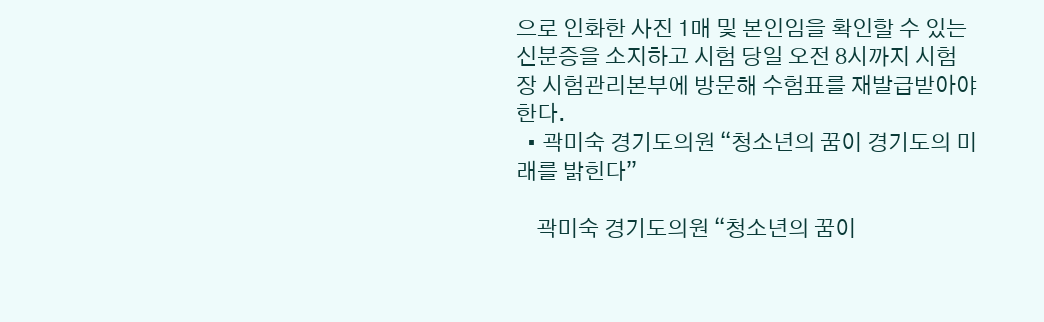으로 인화한 사진 1매 및 본인임을 확인할 수 있는 신분증을 소지하고 시험 당일 오전 8시까지 시험장 시험관리본부에 방문해 수험표를 재발급받아야 한다.
  • 곽미숙 경기도의원 “청소년의 꿈이 경기도의 미래를 밝힌다”

    곽미숙 경기도의원 “청소년의 꿈이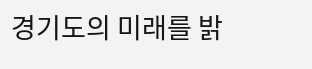경기도의 미래를 밝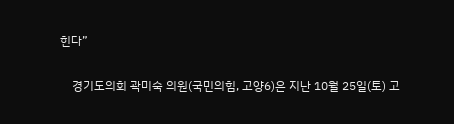힌다”

    경기도의회 곽미숙 의원(국민의힘, 고양6)은 지난 10월 25일(토) 고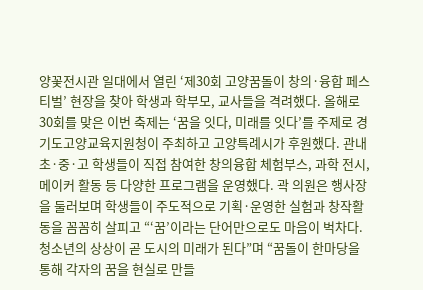양꽃전시관 일대에서 열린 ‘제30회 고양꿈돌이 창의·융합 페스티벌’ 현장을 찾아 학생과 학부모, 교사들을 격려했다. 올해로 30회를 맞은 이번 축제는 ‘꿈을 잇다, 미래를 잇다’를 주제로 경기도고양교육지원청이 주최하고 고양특례시가 후원했다. 관내 초·중·고 학생들이 직접 참여한 창의융합 체험부스, 과학 전시, 메이커 활동 등 다양한 프로그램을 운영했다. 곽 의원은 행사장을 둘러보며 학생들이 주도적으로 기획·운영한 실험과 창작활동을 꼼꼼히 살피고 “‘꿈’이라는 단어만으로도 마음이 벅차다. 청소년의 상상이 곧 도시의 미래가 된다”며 “꿈돌이 한마당을 통해 각자의 꿈을 현실로 만들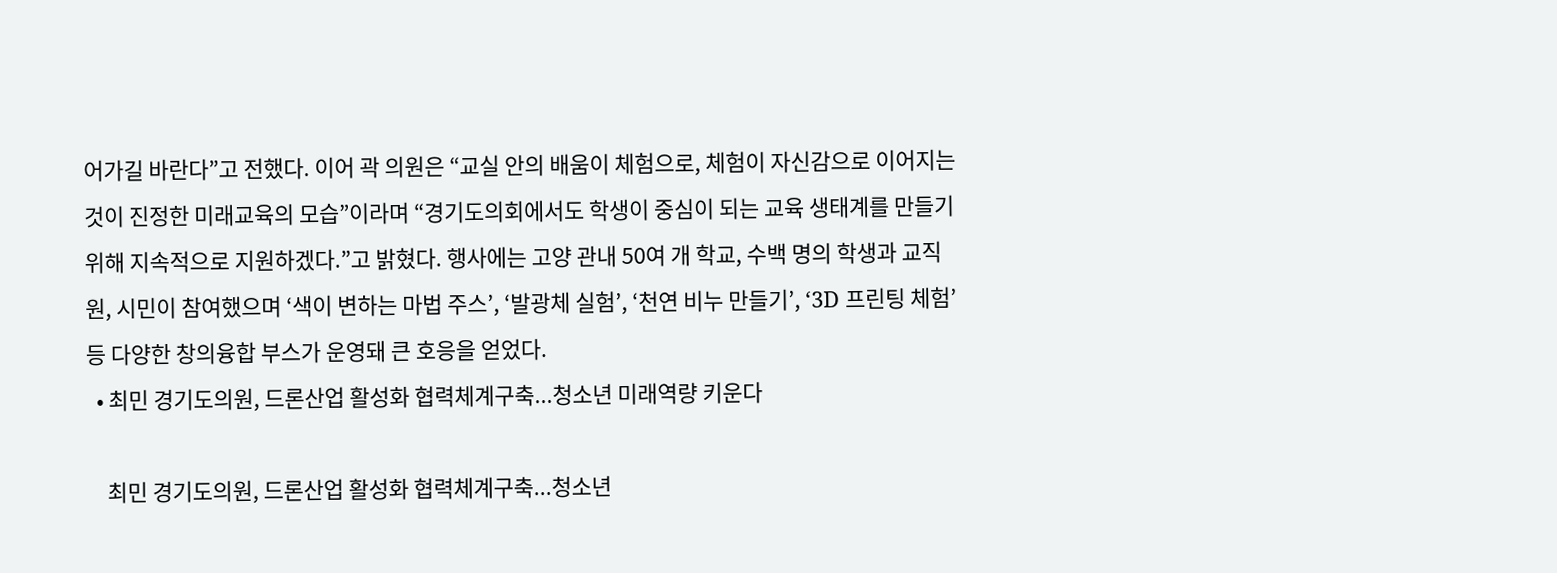어가길 바란다”고 전했다. 이어 곽 의원은 “교실 안의 배움이 체험으로, 체험이 자신감으로 이어지는 것이 진정한 미래교육의 모습”이라며 “경기도의회에서도 학생이 중심이 되는 교육 생태계를 만들기 위해 지속적으로 지원하겠다.”고 밝혔다. 행사에는 고양 관내 50여 개 학교, 수백 명의 학생과 교직원, 시민이 참여했으며 ‘색이 변하는 마법 주스’, ‘발광체 실험’, ‘천연 비누 만들기’, ‘3D 프린팅 체험’ 등 다양한 창의융합 부스가 운영돼 큰 호응을 얻었다.
  • 최민 경기도의원, 드론산업 활성화 협력체계구축...청소년 미래역량 키운다

    최민 경기도의원, 드론산업 활성화 협력체계구축...청소년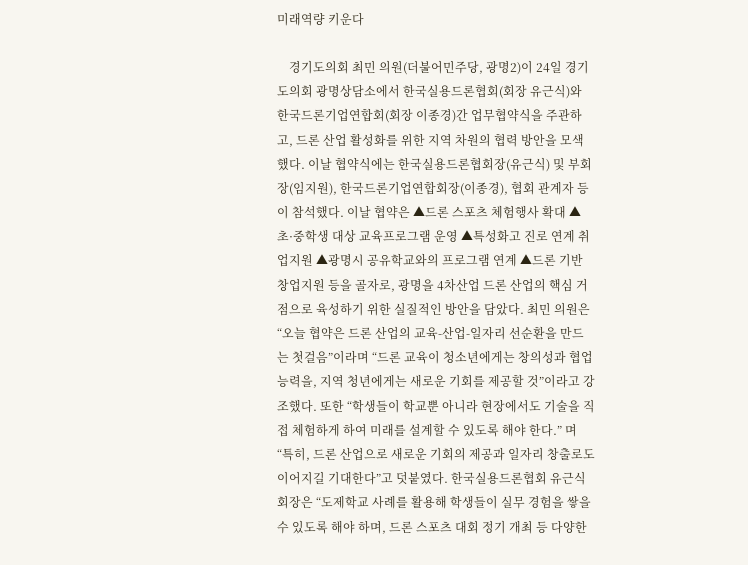미래역량 키운다

    경기도의회 최민 의원(더불어민주당, 광명2)이 24일 경기도의회 광명상담소에서 한국실용드론협회(회장 유근식)와 한국드론기업연합회(회장 이종경)간 업무협약식을 주관하고, 드론 산업 활성화를 위한 지역 차원의 협력 방안을 모색했다. 이날 협약식에는 한국실용드론협회장(유근식) 및 부회장(임지원), 한국드론기업연합회장(이종경), 협회 관계자 등이 참석했다. 이날 협약은 ▲드론 스포츠 체험행사 확대 ▲초·중학생 대상 교육프로그램 운영 ▲특성화고 진로 연계 취업지원 ▲광명시 공유학교와의 프로그램 연계 ▲드론 기반 창업지원 등을 골자로, 광명을 4차산업 드론 산업의 핵심 거점으로 육성하기 위한 실질적인 방안을 담았다. 최민 의원은 “오늘 협약은 드론 산업의 교육-산업-일자리 선순환을 만드는 첫걸음”이라며 “드론 교육이 청소년에게는 창의성과 협업 능력을, 지역 청년에게는 새로운 기회를 제공할 것”이라고 강조했다. 또한 “학생들이 학교뿐 아니라 현장에서도 기술을 직접 체험하게 하여 미래를 설계할 수 있도록 해야 한다.” 며 “특히, 드론 산업으로 새로운 기회의 제공과 일자리 창출로도 이어지길 기대한다”고 덧붙였다. 한국실용드론협회 유근식 회장은 “도제학교 사례를 활용해 학생들이 실무 경험을 쌓을 수 있도록 해야 하며, 드론 스포츠 대회 정기 개최 등 다양한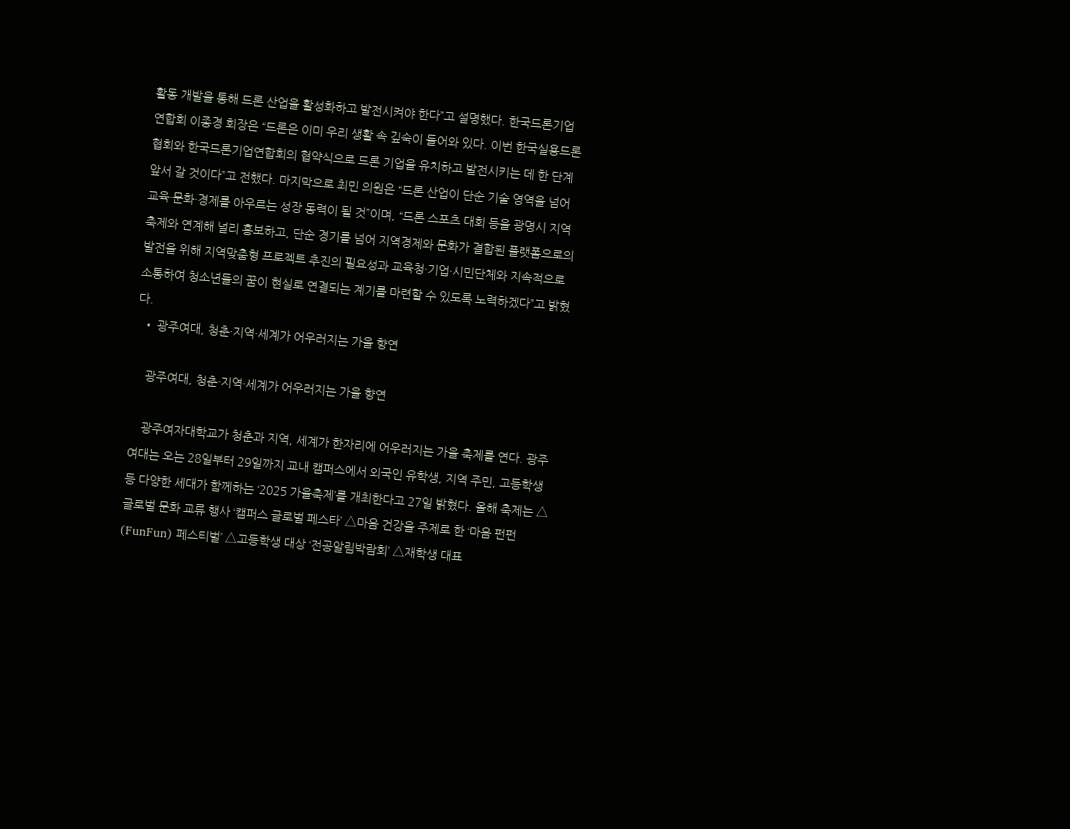활동 개발을 통해 드론 산업을 활성화하고 발전시켜야 한다”고 설명했다. 한국드론기업연합회 이종경 회장은 “드론은 이미 우리 생활 속 깊숙이 들어와 있다. 이번 한국실용드론협회와 한국드론기업연합회의 협약식으로 드론 기업을 유치하고 발전시키는 데 한 단계 앞서 갈 것이다”고 전했다. 마지막으로 최민 의원은 “드론 산업이 단순 기술 영역을 넘어 교육·문화·경제를 아우르는 성장 동력이 될 것”이며, “드론 스포츠 대회 등을 광명시 지역 축제와 연계해 널리 홍보하고, 단순 경기를 넘어 지역경제와 문화가 결합된 플랫폼으로의 발전을 위해 지역맞춤형 프로젝트 추진의 필요성과 교육청·기업·시민단체와 지속적으로 소통하여 청소년들의 꿈이 현실로 연결되는 계기를 마련할 수 있도록 노력하겠다”고 밝혔다.
  • 광주여대, 청춘·지역·세계가 어우러지는 가을 향연

    광주여대, 청춘·지역·세계가 어우러지는 가을 향연

    광주여자대학교가 청춘과 지역, 세계가 한자리에 어우러지는 가을 축제를 연다. 광주여대는 오는 28일부터 29일까지 교내 캠퍼스에서 외국인 유학생, 지역 주민, 고등학생 등 다양한 세대가 함께하는 ‘2025 가을축제’를 개최한다고 27일 밝혔다. 올해 축제는 △글로벌 문화 교류 행사 ‘캠퍼스 글로벌 페스타’ △마음 건강을 주제로 한 ‘마음 펀펀(FunFun) 페스티벌’ △고등학생 대상 ‘전공알림박람회’ △재학생 대표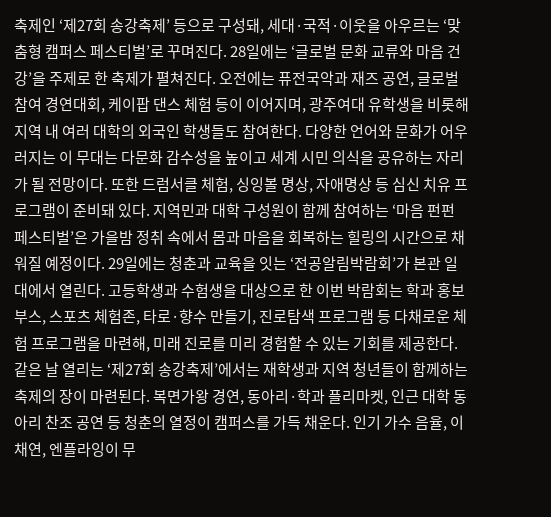축제인 ‘제27회 송강축제’ 등으로 구성돼, 세대·국적·이웃을 아우르는 ‘맞춤형 캠퍼스 페스티벌’로 꾸며진다. 28일에는 ‘글로벌 문화 교류와 마음 건강’을 주제로 한 축제가 펼쳐진다. 오전에는 퓨전국악과 재즈 공연, 글로벌 참여 경연대회, 케이팝 댄스 체험 등이 이어지며, 광주여대 유학생을 비롯해 지역 내 여러 대학의 외국인 학생들도 참여한다. 다양한 언어와 문화가 어우러지는 이 무대는 다문화 감수성을 높이고 세계 시민 의식을 공유하는 자리가 될 전망이다. 또한 드럼서클 체험, 싱잉볼 명상, 자애명상 등 심신 치유 프로그램이 준비돼 있다. 지역민과 대학 구성원이 함께 참여하는 ‘마음 펀펀 페스티벌’은 가을밤 정취 속에서 몸과 마음을 회복하는 힐링의 시간으로 채워질 예정이다. 29일에는 청춘과 교육을 잇는 ‘전공알림박람회’가 본관 일대에서 열린다. 고등학생과 수험생을 대상으로 한 이번 박람회는 학과 홍보 부스, 스포츠 체험존, 타로·향수 만들기, 진로탐색 프로그램 등 다채로운 체험 프로그램을 마련해, 미래 진로를 미리 경험할 수 있는 기회를 제공한다. 같은 날 열리는 ‘제27회 송강축제’에서는 재학생과 지역 청년들이 함께하는 축제의 장이 마련된다. 복면가왕 경연, 동아리·학과 플리마켓, 인근 대학 동아리 찬조 공연 등 청춘의 열정이 캠퍼스를 가득 채운다. 인기 가수 음율, 이채연, 엔플라잉이 무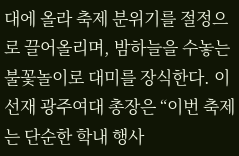대에 올라 축제 분위기를 절정으로 끌어올리며, 밤하늘을 수놓는 불꽃놀이로 대미를 장식한다. 이선재 광주여대 총장은 “이번 축제는 단순한 학내 행사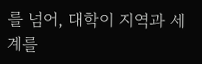를 넘어, 대학이 지역과 세계를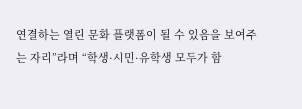연결하는 열린 문화 플랫폼이 될 수 있음을 보여주는 자리”라며 “학생·시민·유학생 모두가 함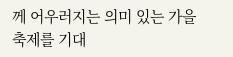께 어우러지는 의미 있는 가을축제를 기대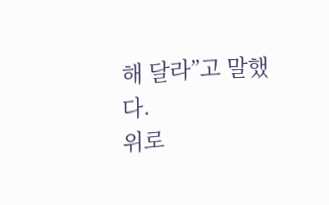해 달라”고 말했다.
위로